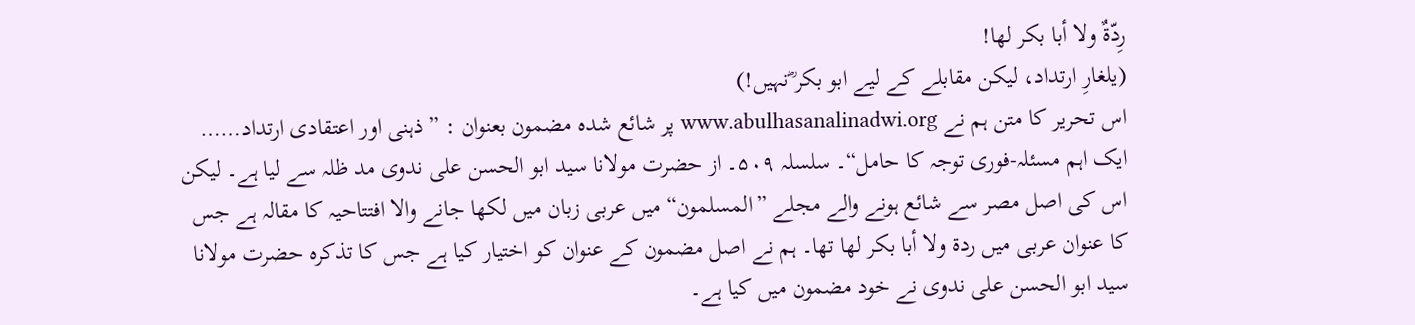رِدّۃٌ ولا أبا بکر لھا!
(یلغارِ ارتداد، لیکن مقابلے کے لیے ابو بکر ؓنہیں!)
اس تحریر کا متن ہم نے www.abulhasanalinadwi.org پر شائع شدہ مضمون بعنوان : ” ذہنی اور اعتقادی ارتداد…… ایک اہم مسئلہ-فوری توجہ کا حامل“۔ سلسلہ ۵۰۹۔ از حضرت مولانا سید ابو الحسن علی ندوی مد ظلہ سے لیا ہے۔ لیکن اس کی اصل مصر سے شائع ہونے والے مجلے ”المسلمون“ میں عربی زبان میں لکھا جانے والا افتتاحیہ کا مقالہ ہے جس کا عنوان عربی میں ردة ولا أبا بكر لها تھا۔ ہم نے اصل مضمون کے عنوان کو اختیار کیا ہے جس کا تذکرہ حضرت مولانا سید ابو الحسن علی ندوی نے خود مضمون میں کیا ہے۔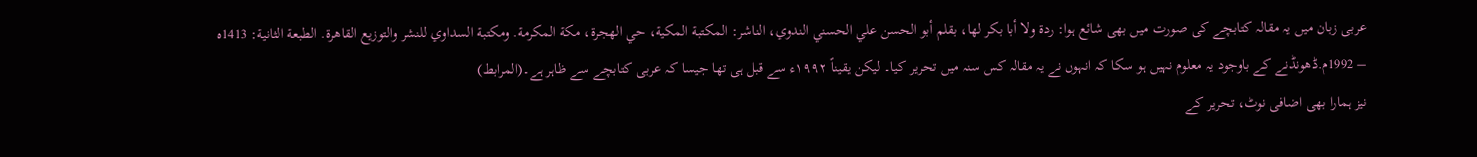عربی زبان میں یہ مقالہ کتابچے کی صورت میں بھی شائع ہوا: ردة ولا أبا بكر لها، بقلم أبو الحسن علي الحسني الندوي، الناشر: المكتبة المكية، حي الهجرة، مكة المكرمة. ومكتبة السداوي للنشر والتوزيع القاهرة. الطبعة الثانية: 1413ه – 1992م.ڈھونڈنے کے باوجود یہ معلوم نہیں ہو سکا کہ انہوں نے یہ مقالہ کس سنہ میں تحریر کیا۔ لیکن یقیناً ۱۹۹۲ء سے قبل ہی تھا جیسا کہ عربی کتابچے سے ظاہر ہے۔(المرابط)
نیز ہمارا بھی اضافی نوٹ، تحریر کے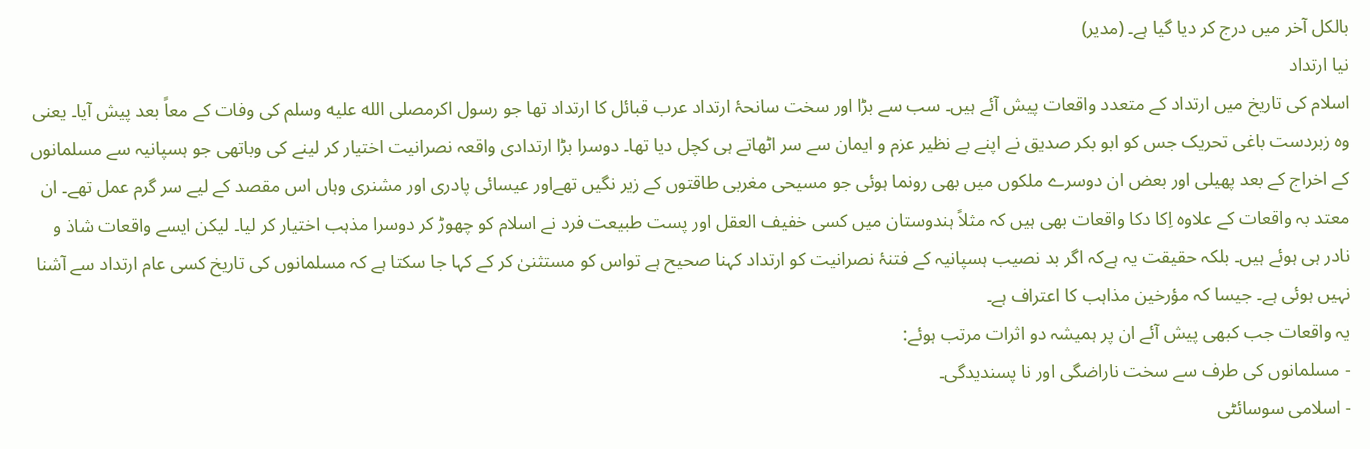بالکل آخر میں درج کر دیا گیا ہے۔ (مدیر)
نیا ارتداد
اسلام کی تاریخ میں ارتداد کے متعدد واقعات پیش آئے ہیں۔ سب سے بڑا اور سخت سانحۂ ارتداد عرب قبائل کا ارتداد تھا جو رسول اکرمصلى الله عليه وسلم کی وفات کے معاً بعد پیش آیا۔ یعنی وہ زبردست باغی تحریک جس کو ابو بکر صدیق نے اپنے بے نظیر عزم و ایمان سے سر اٹھاتے ہی کچل دیا تھا۔ دوسرا بڑا ارتدادی واقعہ نصرانیت اختیار کر لینے کی وباتھی جو ہسپانیہ سے مسلمانوں کے اخراج کے بعد پھیلی اور بعض ان دوسرے ملکوں میں بھی رونما ہوئی جو مسیحی مغربی طاقتوں کے زیر نگیں تھےاور عیسائی پادری اور مشنری وہاں اس مقصد کے لیے سر گرم عمل تھے۔ ان معتد بہ واقعات کے علاوہ اِکا دکا واقعات بھی ہیں کہ مثلاً ہندوستان میں کسی خفیف العقل اور پست طبیعت فرد نے اسلام کو چھوڑ کر دوسرا مذہب اختیار کر لیا۔ لیکن ایسے واقعات شاذ و نادر ہی ہوئے ہیں۔ بلکہ حقیقت یہ ہےکہ اگر بد نصیب ہسپانیہ کے فتنۂ نصرانیت کو ارتداد کہنا صحیح ہے تواس کو مستثنیٰ کر کے کہا جا سکتا ہے کہ مسلمانوں کی تاریخ کسی عام ارتداد سے آشنا نہیں ہوئی ہے۔ جیسا کہ مؤرخین مذاہب کا اعتراف ہے۔
یہ واقعات جب کبھی پیش آئے ان پر ہمیشہ دو اثرات مرتب ہوئے:
- مسلمانوں کی طرف سے سخت ناراضگی اور نا پسندیدگی۔
- اسلامی سوسائٹی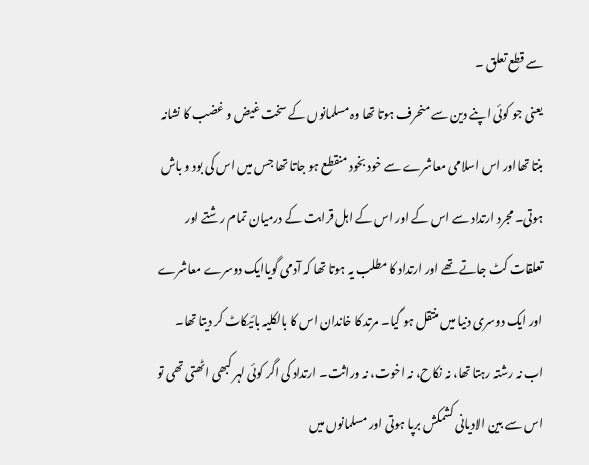سے قطع تعلق ۔
یعنی جو کوئی اپنے دین سے منحرف ہوتا تھا وہ مسلمانوں کے سخت غیض و غضب کا نشانہ بنتا تھااور اس اسلامی معاشرے سے خود بخود منقطع ہو جاتا تھا جس میں اس کی بود و باش ہوتی۔ مجرد ارتداد سے اس کے اور اس کے اہل قرابت کے درمیان تمام رشتے اور تعلقات کٹ جاتے تھے اور ارتداد کا مطلب یہ ہوتا تھا کہ آدمی گویاایک دوسرے معاشرے اور ایک دوسری دنیا میں منتقل ہو گیا۔ مرتد کا خاندان اس کا بالکلیہ بائیکاٹ کر دیتا تھا۔ اب نہ رشتہ رہتا تھا، نہ نکاح، نہ اخوت، نہ وراثت۔ ارتداد کی اگر کوئی لہر کبھی اٹھتی تھی تو اس سے بین الادیانی کشمکش برپا ہوتی اور مسلمانوں میں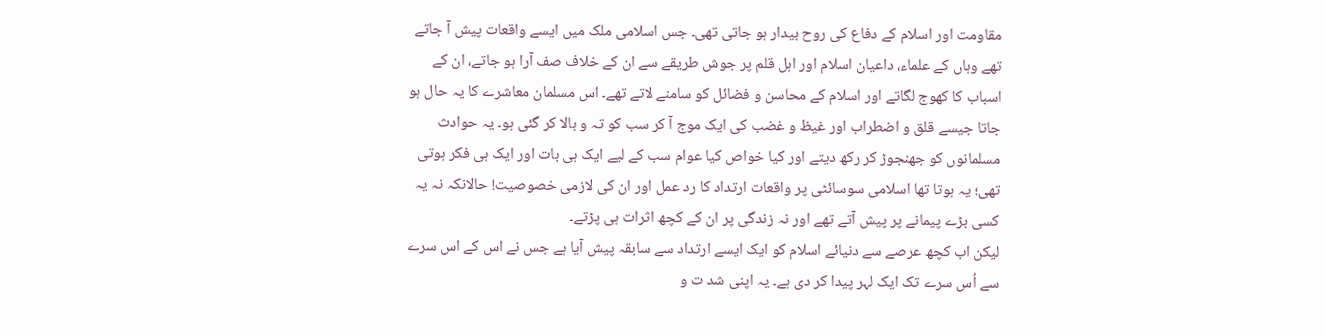مقاومت اور اسلام کے دفاع کی روح بیدار ہو جاتی تھی۔ جس اسلامی ملک میں ایسے واقعات پیش آ جاتے تھے وہاں کے علماء، داعیان اسلام اور اہل قلم پر جوش طریقے سے ان کے خلاف صف آرا ہو جاتے، ان کے اسباب کا کھوج لگاتے اور اسلام کے محاسن و فضائل کو سامنے لاتے تھے۔ اس مسلمان معاشرے کا یہ حال ہو جاتا جیسے قلق و اضطراب اور غیظ و غضب کی ایک موج آ کر سب کو تہ و بالا کر گئی ہو۔ یہ حوادث مسلمانوں کو جھنجوڑ کر رکھ دیتے اور کیا خواص کیا عوام سب کے لیے ایک ہی بات اور ایک ہی فکر ہوتی تھی؛ یہ ہوتا تھا اسلامی سوسائٹی پر واقعات ارتداد کا رد عمل اور ان کی لازمی خصوصیت! حالانکہ نہ یہ کسی بڑے پیمانے پر پیش آتے تھے اور نہ زندگی پر ان کے کچھ اثرات ہی پڑتے۔
لیکن اب کچھ عرصے سے دنیائے اسلام کو ایک ایسے ارتداد سے سابقہ پیش آیا ہے جس نے اس کے اس سرے سے اُس سرے تک ایک لہر پیدا کر دی ہے۔ یہ اپنی شد ت و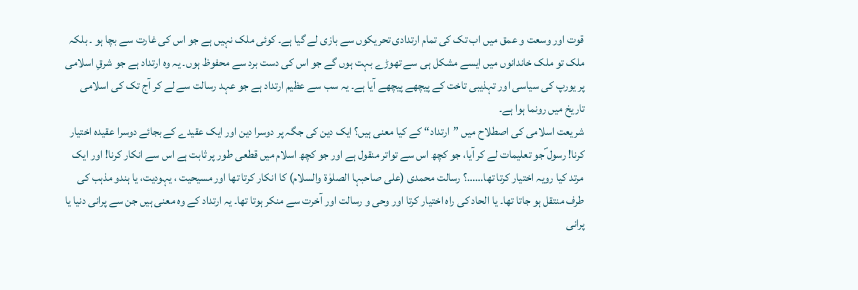قوت اور وسعت و عمق میں اب تک کی تمام ارتدادی تحریکوں سے بازی لے گیا ہے۔ کوئی ملک نہیں ہے جو اس کی غارت سے بچا ہو ۔ بلکہ ملک تو ملک خاندانوں میں ایسے مشکل ہی سے تھوڑے بہت ہوں گے جو اس کی دست برد سے محفوظ ہوں۔ یہ وہ ارتداد ہے جو شرقِ اسلامی پر یورپ کی سیاسی اور تہذیبی تاخت کے پیچھے پیچھے آیا ہے۔ یہ سب سے عظیم ارتداد ہے جو عہد رسالت سے لے کر آج تک کی اسلامی تاریخ میں رونما ہوا ہے۔
شریعت اسلامی کی اصطلاح میں ”ارتداد“ کے کیا معنی ہیں؟ ایک دین کی جگہ پر دوسرا دین اور ایک عقیدے کے بجائے دوسرا عقیدہ اختیار کرنا! رسول ؐجو تعلیمات لے کر آیا، جو کچھ اس سے تواتر منقول ہے اور جو کچھ اسلام میں قطعی طور پر ثابت ہے اس سے انکار کرنا! اور ایک مرتد کیا رویہ اختیار کرتا تھا……؟ رسالت محمدی (علی صاحبہا الصلوٰۃ والسلام) کا انکار کرتا تھا اور مسیحیت ، یہودیت، یا ہندو مذہب کی طرف منتقل ہو جاتا تھا۔ یا الحاد کی راہ اختیار کرتا اور وحی و رسالت اور آخرت سے منکر ہوتا تھا۔ یہ ارتداد کے وہ معنی ہیں جن سے پرانی دنیا یا پرانی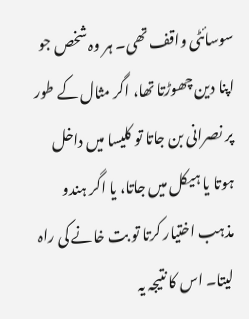سوسائٹی واقف تھی۔ ہر وہ شخص جو اپنا دین چھوڑتا تھا، اگر مثال کے طور پر نصرانی بن جاتا تو کلیسا میں داخل ہوتا یا ہیکل میں جاتا، یا اگر ہندو مذہب اختیار کرتا تو بت خانے کی راہ لیتا۔ اس کا نتیجہ یہ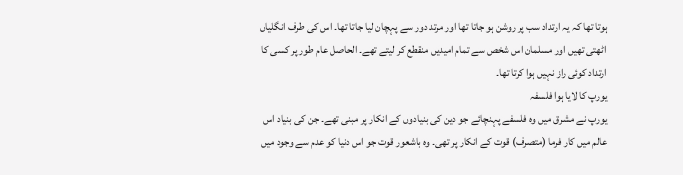ہوتا تھا کہ یہ ارتداد سب پر روشن ہو جاتا تھا اور مرتد دور سے پہچان لیا جاتا تھا۔ اس کی طرف انگلیاں اٹھتی تھیں اور مسلمان اس شخص سے تمام امیدیں منقطع کر لیتے تھے۔ الحاصل عام طور پر کسی کا ارتداد کوئی راز نہیں ہوا کرتا تھا۔
یورپ کا لایا ہوا فلسفہ
یورپ نے مشرق میں وہ فلسفے پہنچائے جو دین کی بنیادوں کے انکار پر مبنی تھے۔ جن کی بنیاد اس عالم میں کار فرما (متصرف) قوت کے انکار پر تھی۔ وہ باشعور قوت جو اس دنیا کو عدم سے وجود میں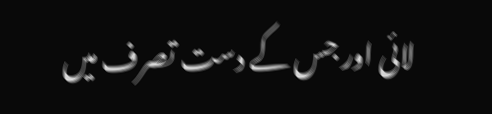لائی اور جس کے دست تصرف میں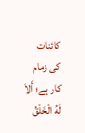کائنات کی زمام کار ہے؛ أَلاَ لَهُ الْخَلْقُ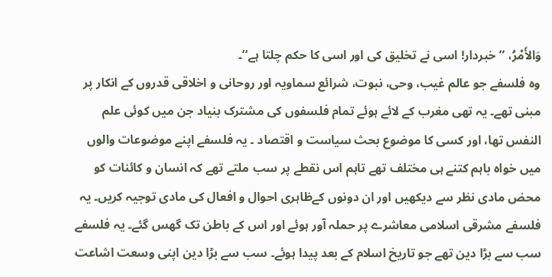وَالأَمْرُ، ’’ خبردار! اسی نے تخلیق کی اور اسی کا حکم چلتا ہے‘‘۔
وہ فلسفے جو عالم غیب، وحی، نبوت، شرائع سماویہ اور روحانی و اخلاقی قدروں کے انکار پر مبنی تھے۔ یہ تھی مغرب کے لائے ہوئے تمام فلسفوں کی مشترک بنیاد جن میں کوئی علم النفس تھا، اور کسی کا موضوع بحث سیاست و اقتصاد ۔ یہ فلسفے اپنے موضوعات والوں میں خواہ باہم کتنے ہی مختلف تھے تاہم اس نقطے پر سب ملتے تھے کہ انسان و کائنات کو محض مادی نظر سے دیکھیں اور ان دونوں کےظاہری احوال و افعال کی مادی توجیہ کریں۔ یہ فلسفے مشرقی اسلامی معاشرے پر حملہ آور ہوئے اور اس کے باطن تک گھس گئے۔ یہ فلسفے سب سے بڑا دین تھے جو تاریخ اسلام کے بعد پیدا ہوئے۔ سب سے بڑا دین اپنی وسعت اشاعت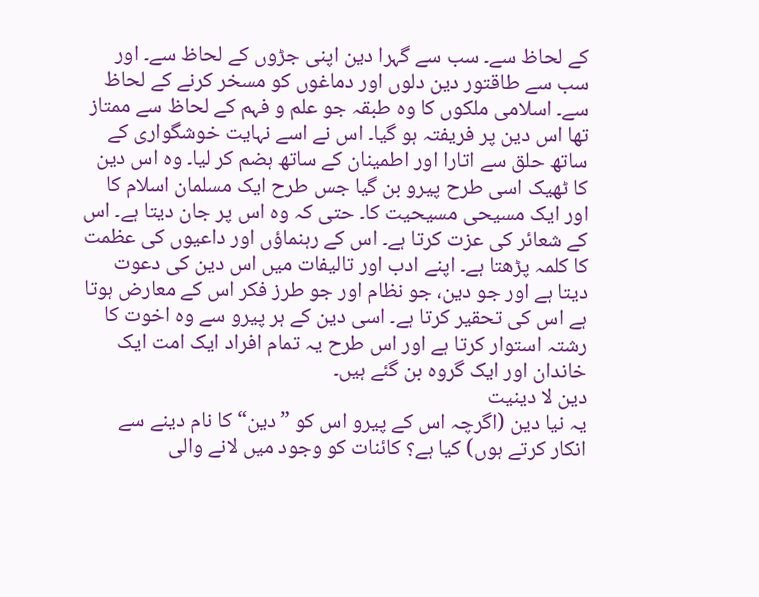کے لحاظ سے۔ سب سے گہرا دین اپنی جڑوں کے لحاظ سے۔ اور سب سے طاقتور دین دلوں اور دماغوں کو مسخر کرنے کے لحاظ سے۔ اسلامی ملکوں کا وہ طبقہ جو علم و فہم کے لحاظ سے ممتاز تھا اس دین پر فریفتہ ہو گیا۔ اس نے اسے نہایت خوشگواری کے ساتھ حلق سے اتارا اور اطمینان کے ساتھ ہضم کر لیا۔ وہ اس دین کا ٹھیک اسی طرح پیرو بن گیا جس طرح ایک مسلمان اسلام کا اور ایک مسیحی مسیحیت کا۔ حتی کہ وہ اس پر جان دیتا ہے۔ اس کے شعائر کی عزت کرتا ہے۔ اس کے رہنماؤں اور داعیوں کی عظمت کا کلمہ پڑھتا ہے۔ اپنے ادب اور تالیفات میں اس دین کی دعوت دیتا ہے اور جو دین، جو نظام اور جو طرز فکر اس کے معارض ہوتا ہے اس کی تحقیر کرتا ہے۔ اسی دین کے ہر پیرو سے وہ اخوت کا رشتہ استوار کرتا ہے اور اس طرح یہ تمام افراد ایک امت ایک خاندان اور ایک گروہ بن گئے ہیں۔
دین لا دینیت
یہ نیا دین (اگرچہ اس کے پيرو اس کو ”دین“ کا نام دینے سے انکار کرتے ہوں) کیا ہے؟ کائنات کو وجود میں لانے والی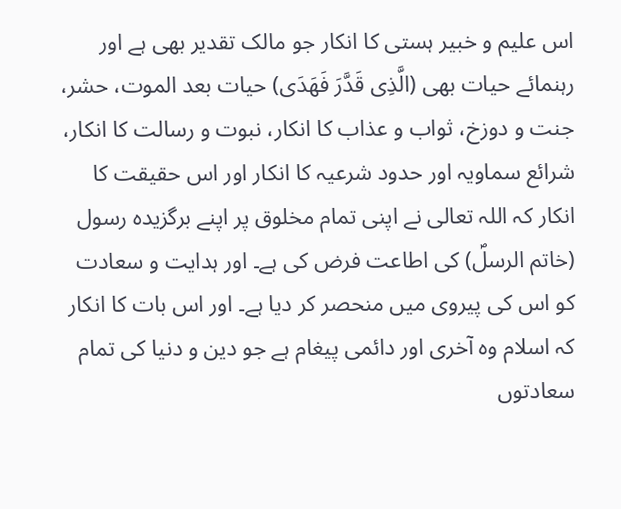اس علیم و خبیر ہستی کا انکار جو مالک تقدیر بھی ہے اور رہنمائے حیات بھی (الَّذِی قَدَّرَ فَھَدَی) حیات بعد الموت، حشر، جنت و دوزخ، ثواب و عذاب کا انکار، نبوت و رسالت کا انکار، شرائع سماویہ اور حدود شرعیہ کا انکار اور اس حقیقت کا انکار کہ اللہ تعالی نے اپنی تمام مخلوق پر اپنے برگزیدہ رسول (خاتم الرسلؐ) کی اطاعت فرض کی ہے۔ اور ہدایت و سعادت کو اس کی پیروی میں منحصر کر دیا ہے۔ اور اس بات کا انکار کہ اسلام وہ آخری اور دائمی پیغام ہے جو دین و دنیا کی تمام سعادتوں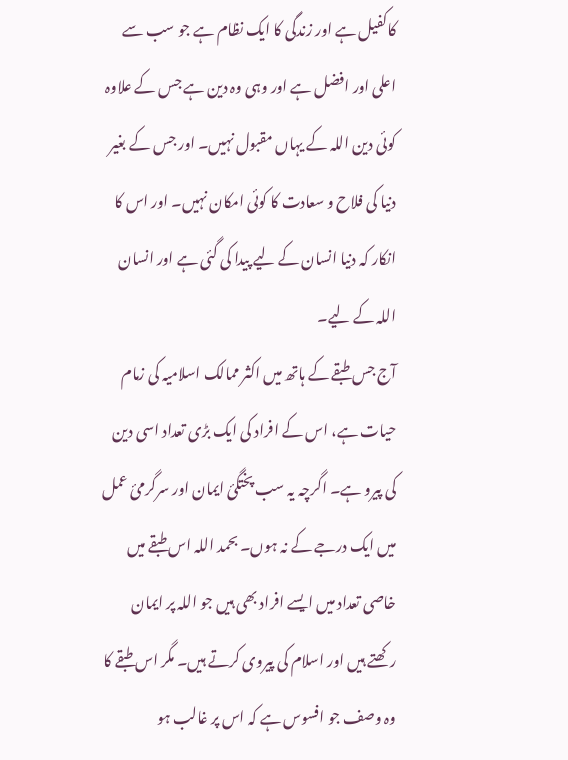کاکفیل ہے اور زندگی کا ایک نظام ہے جو سب سے اعلی اور افضل ہے اور وہی وہ دین ہے جس کے علاوہ کوئی دین اللہ کے یہاں مقبول نہیں۔ اور جس کے بغیر دنیا کی فلاح و سعادت کا کوئی امکان نہیں۔ اور اس کا انکار کہ دنیا انسان کے لیے پیدا کی گئی ہے اور انسان اللہ کے لیے۔
آج جس طبقے کے ہاتھ میں اکثر ممالک اسلامیہ کی زمام حیات ہے، اس کے افراد کی ایک بڑی تعداد اسی دین کی پیرو ہے۔ اگرچہ یہ سب پختگیٔ ایمان اور سرگرمئ عمل میں ایک درجے کے نہ ہوں۔ بحمد اللہ اس طبقے میں خاصی تعداد میں ایسے افراد بھی ہیں جو اللہ پر ایمان رکھتے ہیں اور اسلام کی پیروی کرتے ہیں۔ مگر اس طبقے کا وہ وصف جو افسوس ہے کہ اس پر غالب ہو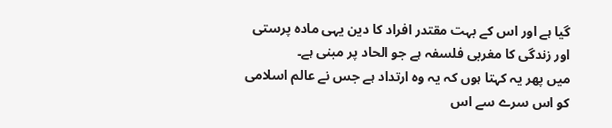گیا ہے اور اس کے بہت مقتدر افراد کا دین یہی مادہ پرستی اور زندگی کا مغربی فلسفہ ہے جو الحاد پر مبنی ہے۔
میں پھر یہ کہتا ہوں کہ یہ وہ ارتداد ہے جس نے عالم اسلامی کو اس سرے سے اس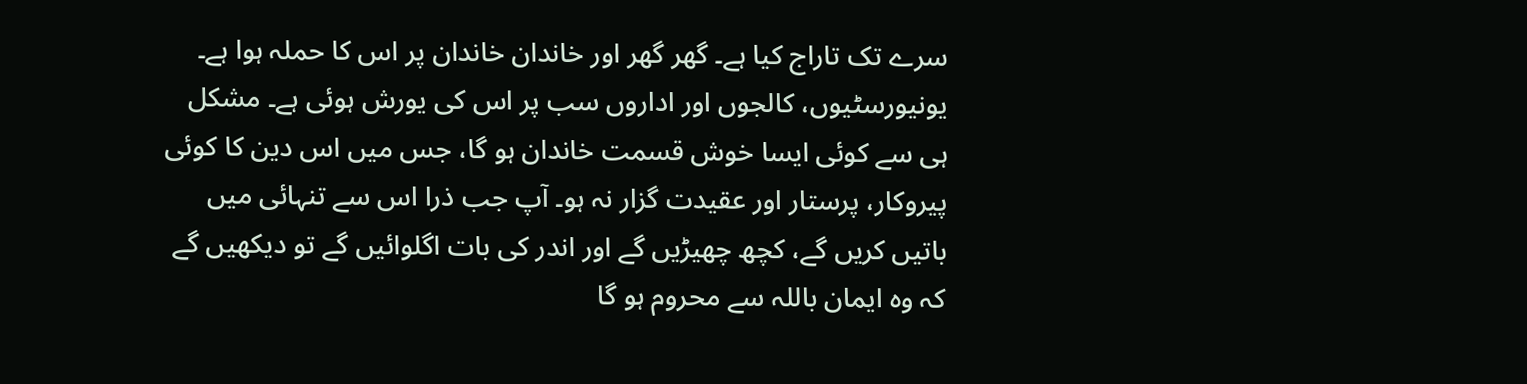سرے تک تاراج کیا ہے۔ گھر گھر اور خاندان خاندان پر اس کا حملہ ہوا ہے۔ یونیورسٹیوں، کالجوں اور اداروں سب پر اس کی یورش ہوئی ہے۔ مشکل ہی سے کوئی ایسا خوش قسمت خاندان ہو گا، جس میں اس دین کا کوئی پیروکار، پرستار اور عقیدت گزار نہ ہو۔ آپ جب ذرا اس سے تنہائی میں باتیں کریں گے، کچھ چھیڑیں گے اور اندر کی بات اگلوائیں گے تو دیکھیں گے کہ وہ ایمان باللہ سے محروم ہو گا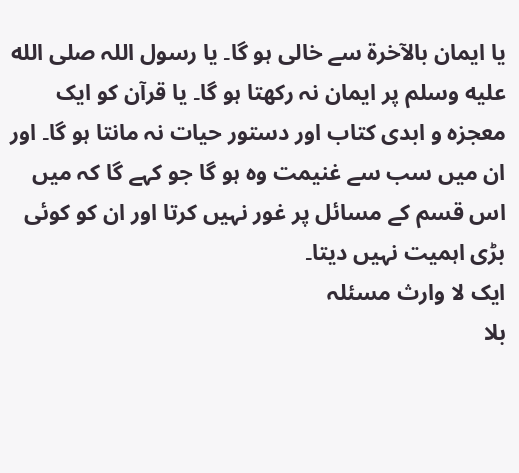یا ایمان بالآخرۃ سے خالی ہو گا۔ یا رسول اللہ صلى الله عليه وسلم پر ایمان نہ رکھتا ہو گا۔ یا قرآن کو ایک معجزہ و ابدی کتاب اور دستور حیات نہ مانتا ہو گا۔ اور ان میں سب سے غنیمت وہ ہو گا جو کہے گا کہ میں اس قسم کے مسائل پر غور نہیں کرتا اور ان کو کوئی بڑی اہمیت نہیں دیتا۔
ایک لا وارث مسئلہ
بلا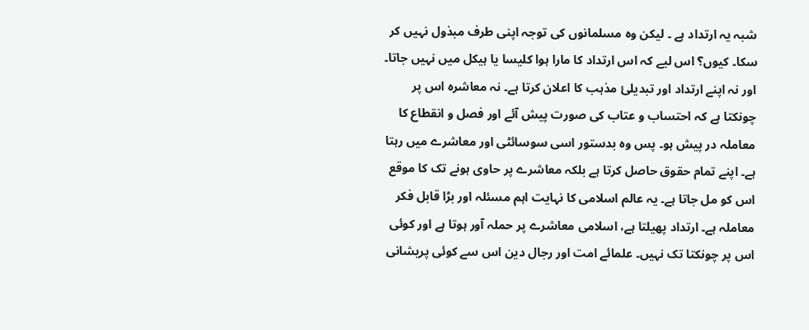شبہ یہ ارتداد ہے ۔ لیکن وہ مسلمانوں کی توجہ اپنی طرف مبذول نہیں کر سکا۔ کیوں؟ اس لیے کہ اس ارتداد کا مارا ہوا کلیسا یا ہیکل میں نہیں جاتا۔ اور نہ اپنے ارتداد اور تبدیلیٔ مذہب کا اعلان کرتا ہے۔ نہ معاشرہ اس پر چونکتا ہے کہ احتساب و عتاب کی صورت پیش آئے اور فصل و انقطاع کا معاملہ در پیش ہو۔ پس وہ بدستور اسی سوسائٹی اور معاشرے میں رہتا ہے۔ اپنے تمام حقوق حاصل کرتا ہے بلکہ معاشرے پر حاوی ہونے تک کا موقع اس کو مل جاتا ہے۔ یہ عالم اسلامی کا نہایت اہم مسئلہ اور بڑا قابل فکر معاملہ ہے۔ ارتداد پھیلتا ہے، اسلامی معاشرے پر حملہ آور ہوتا ہے اور کوئی اس پر چونکتا تک نہیں۔ علمائے امت اور رجال دین اس سے کوئی پریشانی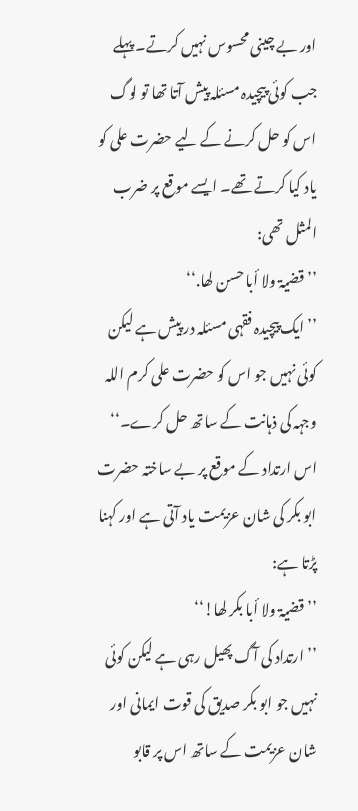اور بے چینی محسوس نہیں کرتے۔ پہلے جب کوئی پیچیدہ مسئلہ پیش آتا تھا تو لوگ اس کو حل کرنے کے لیے حضرت علی کو یاد کیا کرتے تھے۔ ایسے موقع پر ضرب المثل تھی:
’’قضیۃ ولا أبا حسن لھا.‘‘
’’ایک پیچیدہ فقہی مسئلہ در پیش ہے لیکن کوئی نہیں جو اس کو حضرت علی کرم اللہ وجہہ کی ذہانت کے ساتھ حل کرے۔‘‘
اس ارتداد کے موقع پر بے ساختہ حضرت ابو بکر کی شان عزیمت یاد آتی ہے اور کہنا پڑتا ہے:
’’قضیۃ ولا أبا بکر لھا!‘‘
’’ ارتداد کی آگ پھیل رہی ہے لیکن کوئی نہیں جو ابو بکر صدیق کی قوت ایمانی اور شان عزیمت کے ساتھ اس پر قابو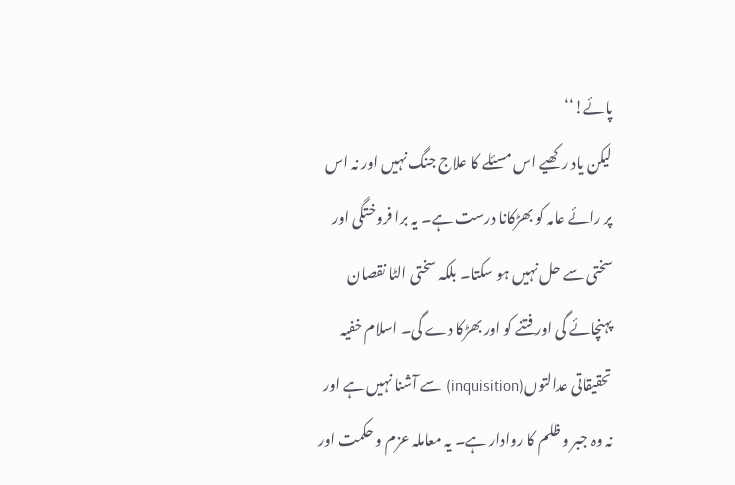پائے!‘‘
لیکن یاد رکھیے اس مسئلے کا علاج جنگ نہیں اور نہ اس پر رائے عامہ کو بھڑکانا درست ہے۔ یہ برا فروختگی اور سختی سے حل نہیں ہو سکتا۔ بلکہ سختی الٹا نقصان پہنچائے گی اور فتنے کو اور بھڑکا دے گی۔ اسلام خفیہ تحقیقاتی عدالتوں(inquisition) سے آشنا نہیں ہے اور نہ وہ جبر و ظلم کا روادار ہے۔ یہ معاملہ عزم و حکمت اور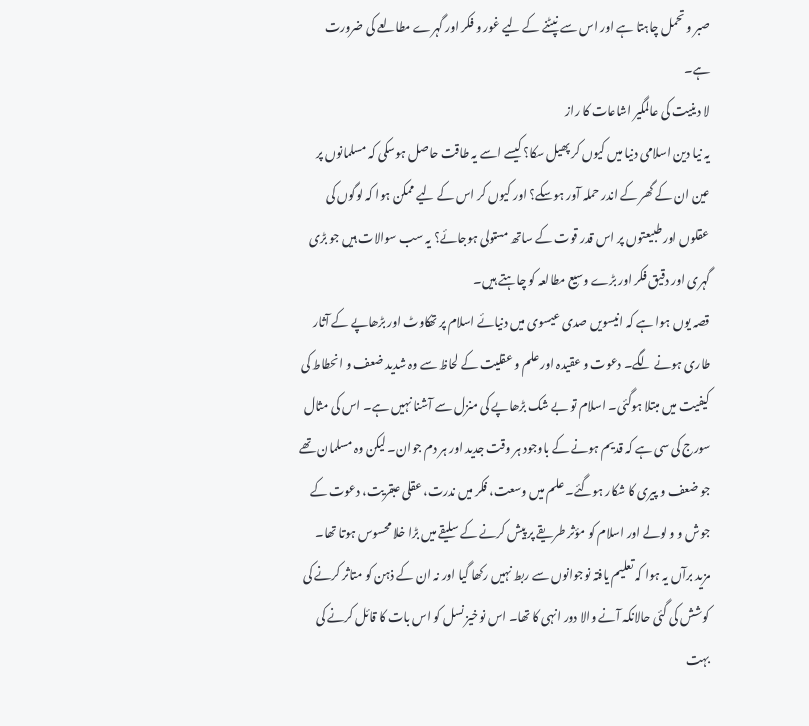صبر و تحمل چاہتا ہے اور اس سے نپٹنے کے لیے غور و فکر اور گہرے مطالعے کی ضرورت ہے۔
لا دینیت کی عالمگیر اشاعات کا راز
یہ نیا دین اسلامی دنیا میں کیوں کر پھیل سکا؟ کیسے اسے یہ طاقت حاصل ہوسکی کہ مسلمانوں پر عین ان کے گھر کے اندر حملہ آور ہوسکے؟ اور کیوں کر اس کے لیے ممکن ہوا کہ لوگوں کی عقلوں اور طبیعتوں پر اس قدر قوت کے ساتھ مستولی ہوجائے؟ یہ سب سوالات ہیں جو بڑی گہری اور دقیق فکر اور بڑے وسیع مطالعہ کو چاہتے ہیں۔
قصہ یوں ہوا ہے کہ انیسویں صدی عیسوی میں دنیائے اسلام پر تھکاوٹ اور بڑھاپے کے آثار طاری ہونے لگے۔ دعوت و عقیدہ اور علم و عقلیت کے لحاظ سے وہ شدید ضعف و انحطاط کی کیفیت میں مبتلا ہوگئی۔ اسلام تو بے شک بڑھاپے کی منزل سے آشنا نہیں ہے۔ اس کی مثال سورج کی سی ہے کہ قدیم ہونے کے باوجود ہر وقت جدید اور ہر دم جوان۔ لیکن وہ مسلمان تھے جو ضعف و پیری کا شکار ہوگئے۔ علم میں وسعت، فکر میں ندرت، عقلی عبقریت، دعوت کے جوش و و لولے اور اسلام کو مؤثر طریقے پر پیش کرنے کے سلیقے میں بڑا خلا محسوس ہوتا تھا۔
مزید برآں یہ ہوا کہ تعلیم یافتہ نوجوانوں سے ربط نہیں رکھا گیا اور نہ ان کے ذہن کو متاثر کرنے کی کوشش کی گئی حالانکہ آنے والا دور انہی کا تھا۔ اس نوخیز نسل کو اس بات کا قائل کرنے کی بہت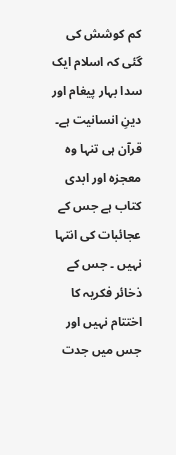کم کوشش کی گئی کہ اسلام ایک سدا بہار پیغام اور دینِ انسانیت ہے۔ قرآن ہی تنہا وہ معجزہ اور ابدی کتاب ہے جس کے عجائبات کی انتہا نہیں ۔ جس کے ذخائر فکریہ کا اختتام نہیں اور جس میں جدت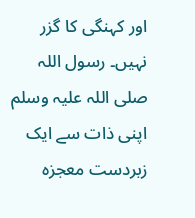اور کہنگی کا گزر نہیں۔ رسول اللہ صلی اللہ علیہ وسلم اپنی ذات سے ایک زبردست معجزہ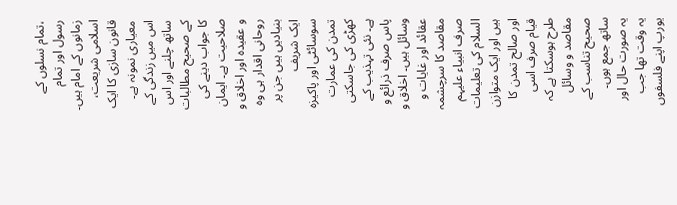،تمام نسلوں کے رسول اور تمام زمانوں کے امام ہیں۔ اسلامی شریعت، قانون سازی کا ایک معیاری نمونہ ہے۔ اس میں زندگی کے ساتھ چلنے اور اس کے صحیح مطالبات کا جواب دینے کی صلاحیت ہے۔ ایمان و عقیدہ اور اخلاق و روحانی اقدار ہی وہ بنیادیں ہیں جن پر ایک شریف سوسائٹی اور پاکیزہ تمدن کی عمارت کھڑی کی جاسکتی ہے۔ نئی تہذیب کے پاس صرف ذرائع و وسائل ہیں۔ اخلاق و عقائد اور غایات و مقاصد کا سرچشمہ صرف انبیاء علیہم السلام کی تعلیمات ہیں اور ایک متوازن اور صالح تمدن کا قیام صرف اسی طرح ہوسکتا ہے کہ مقاصد و وسائل صحیح تناسب کے ساتھ جمع ہوں۔
یہ صورت حال اور یہ وقت تھا جب یورپ اپنے فلسفوں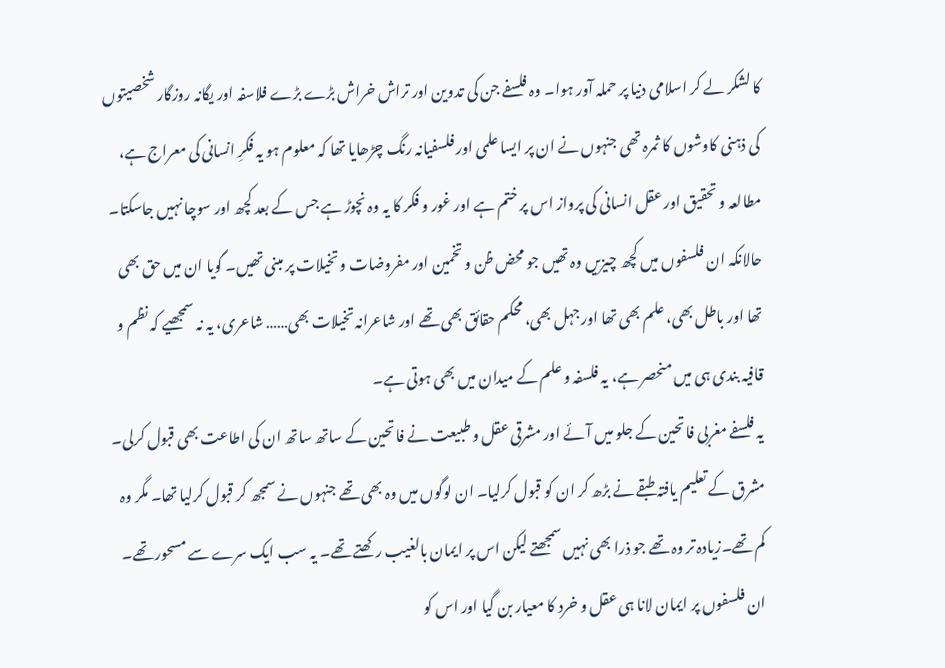کا لشکر لے کر اسلامی دنیا پر حملہ آور ہوا۔ وہ فلسفے جن کی تدوین اور تراش خراش بڑے بڑے فلاسفہ اور یگانہ روزگار شخصیتوں کی ذہنی کاوشوں کا ثمرہ تھی جنہوں نے ان پر ایسا علمی اور فلسفیانہ رنگ چڑھایا تھا کہ معلوم ہو یہ فکرِ انسانی کی معراج ہے، مطالعہ و تحقیق اور عقل انسانی کی پرواز اس پر ختم ہے اور غور و فکر کا یہ وہ نچوڑ ہے جس کے بعد کچھ اور سوچا نہیں جاسکتا۔ حالانکہ ان فلسفوں میں کچھ چیزیں وہ تھیں جو محض ظن و تخمین اور مفروضات و تخیلات پر مبنی تھیں۔ گویا ان میں حق بھی تھا اور باطل بھی، علم بھی تھا اور جہل بھی، محکم حقائق بھی تھے اور شاعرانہ تخیلات بھی…… شاعری، یہ نہ سمجھیے کہ نظم و قافیہ بندی ہی میں منحصر ہے، یہ فلسفہ و علم کے میدان میں بھی ہوتی ہے۔
یہ فلسفے مغربی فاتحین کے جلو میں آئے اور مشرقی عقل و طبیعت نے فاتحین کے ساتھ ساتھ ان کی اطاعت بھی قبول کرلی۔ مشرق کے تعلیم یافتہ طبقے نے بڑھ کر ان کو قبول کرلیا۔ ان لوگوں میں وہ بھی تھے جنہوں نے سمجھ کر قبول کرلیا تھا۔ مگر وہ کم تھے۔زیادہ تر وہ تھے جو ذرا بھی نہیں سمجھتے لیکن اس پر ایمان بالغیب رکھتے تھے۔ یہ سب ایک سرے سے مسحور تھے۔ ان فلسفوں پر ایمان لانا ہی عقل و خرد کا معیار بن گیا اور اس کو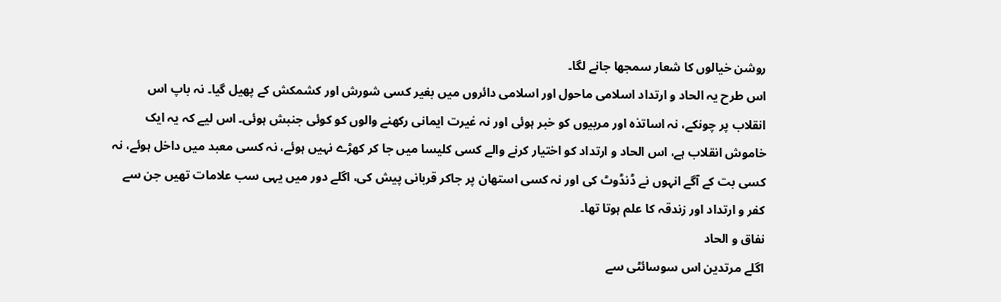روشن خیالوں کا شعار سمجھا جانے لگا۔
اس طرح یہ الحاد و ارتداد اسلامی ماحول اور اسلامی دائروں میں بغیر کسی شورش اور کشمکش کے پھیل گیا۔ نہ باپ اس انقلاب پر چونکے، نہ اساتذہ اور مربیوں کو خبر ہوئی اور نہ غیرت ایمانی رکھنے والوں کو کوئی جنبش ہوئی۔ اس لیے کہ یہ ایک خاموش انقلاب ہے، اس الحاد و ارتداد کو اختیار کرنے والے کسی کلیسا میں جا کر کھڑے نہیں ہوئے، نہ کسی معبد میں داخل ہوئے، نہ کسی بت کے آگے انہوں نے ڈنڈوٹ کی اور نہ کسی استھان پر جاکر قربانی پیش کی، اگلے دور میں یہی سب علامات تھیں جن سے کفر و ارتداد اور زندقہ کا علم ہوتا تھا۔
نفاق و الحاد
اگلے مرتدین اس سوسائٹی سے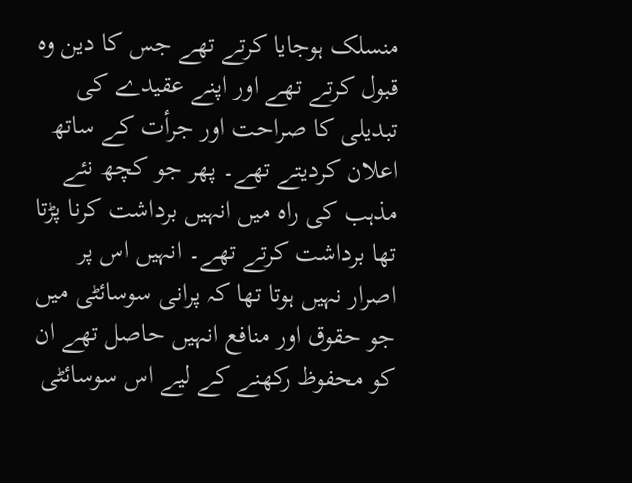منسلک ہوجایا کرتے تھے جس کا دین وہ قبول کرتے تھے اور اپنے عقیدے کی تبدیلی کا صراحت اور جرأت کے ساتھ اعلان کردیتے تھے۔ پھر جو کچھ نئے مذہب کی راہ میں انہیں برداشت کرنا پڑتا تھا برداشت کرتے تھے۔ انہیں اس پر اصرار نہیں ہوتا تھا کہ پرانی سوسائٹی میں جو حقوق اور منافع انہیں حاصل تھے ان کو محفوظ رکھنے کے لیے اس سوسائٹی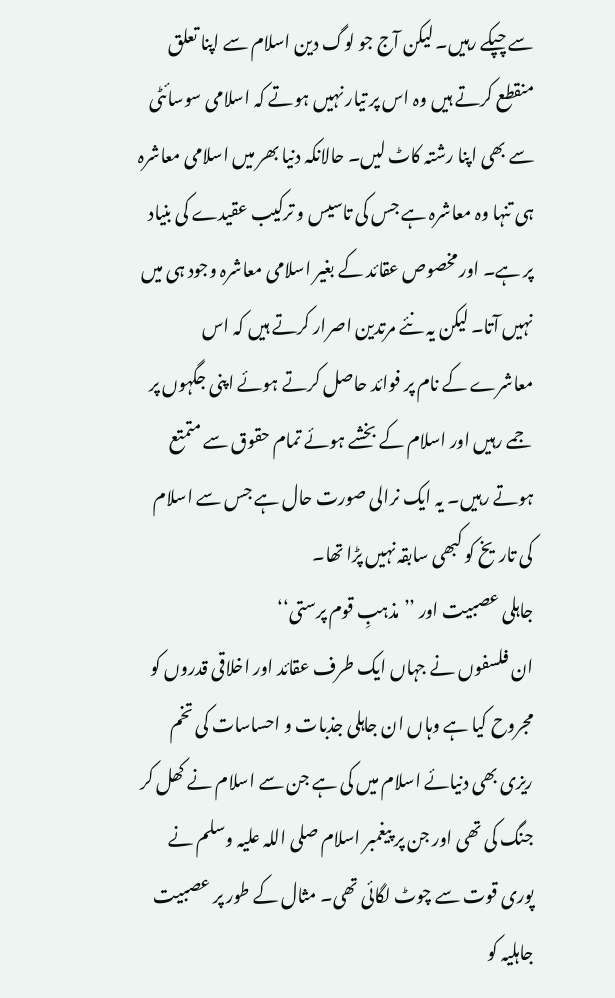سے چپکے رہیں۔ لیکن آج جو لوگ دین اسلام سے اپنا تعلق منقطع کرتے ہیں وہ اس پر تیار نہیں ہوتے کہ اسلامی سوسائٹی سے بھی اپنا رشتہ کاٹ لیں۔ حالانکہ دنیا بھر میں اسلامی معاشرہ ہی تنہا وہ معاشرہ ہے جس کی تاسیس و ترکیب عقیدے کی بنیاد پر ہے۔ اور مخصوص عقائد کے بغیر اسلامی معاشرہ وجود ہی میں نہیں آتا۔ لیکن یہ نئے مرتدین اصرار کرتے ہیں کہ اس معاشرے کے نام پر فوائد حاصل کرتے ہوئے اپنی جگہوں پر جمے رہیں اور اسلام کے بخشے ہوئے تمام حقوق سے متمتع ہوتے رہیں۔ یہ ایک نرالی صورت حال ہے جس سے اسلام کی تاریخ کو کبھی سابقہ نہیں پڑا تھا۔
جاہلی عصبیت اور ’’مذہبِ قوم پرستی‘‘
ان فلسفوں نے جہاں ایک طرف عقائد اور اخلاقی قدروں کو مجروح کیا ہے وہاں ان جاہلی جذبات و احساسات کی تخم ریزی بھی دنیائے اسلام میں کی ہے جن سے اسلام نے کھل کر جنگ کی تھی اور جن پر پیغمبر اسلام صلی اللہ علیہ وسلم نے پوری قوت سے چوٹ لگائی تھی۔ مثال کے طور پر عصبیت جاہلیہ کو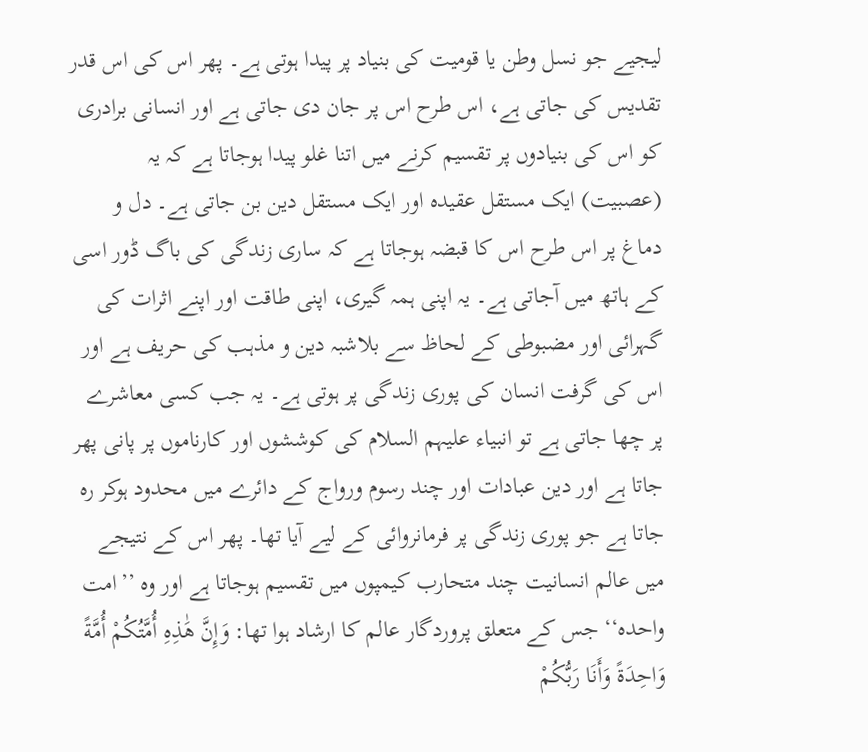لیجیے جو نسل وطن یا قومیت کی بنیاد پر پیدا ہوتی ہے۔ پھر اس کی اس قدر تقدیس کی جاتی ہے، اس طرح اس پر جان دی جاتی ہے اور انسانی برادری کو اس کی بنیادوں پر تقسیم کرنے میں اتنا غلو پیدا ہوجاتا ہے کہ یہ (عصبیت) ایک مستقل عقیدہ اور ایک مستقل دین بن جاتی ہے۔ دل و دماغ پر اس طرح اس کا قبضہ ہوجاتا ہے کہ ساری زندگی کی باگ ڈور اسی کے ہاتھ میں آجاتی ہے۔ یہ اپنی ہمہ گیری، اپنی طاقت اور اپنے اثرات کی گہرائی اور مضبوطی کے لحاظ سے بلاشبہ دین و مذہب کی حریف ہے اور اس کی گرفت انسان کی پوری زندگی پر ہوتی ہے۔ یہ جب کسی معاشرے پر چھا جاتی ہے تو انبیاء علیہم السلام کی کوششوں اور کارناموں پر پانی پھر جاتا ہے اور دین عبادات اور چند رسوم ورواج کے دائرے میں محدود ہوکر رہ جاتا ہے جو پوری زندگی پر فرمانروائی کے لیے آیا تھا۔ پھر اس کے نتیجے میں عالم انسانیت چند متحارب کیمپوں میں تقسیم ہوجاتا ہے اور وہ ’’امت واحدہ‘‘ جس کے متعلق پروردگار عالم کا ارشاد ہوا تھا: وَإِنَّ هَٰذِهِ أُمَّتُكُمْ أُمَّةً وَاحِدَةً وَأَنَا رَبُّكُمْ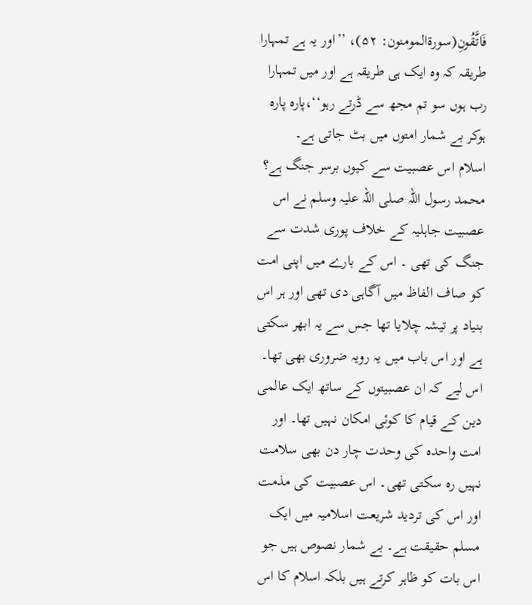فَاتَّقُونِ(سورۃالمومنون: ۵۲)، ’’اور یہ ہے تمہارا طریقہ کہ وہ ایک ہی طریقہ ہے اور میں تمہارا رب ہوں سو تم مجھ سے ڈرتے رہو‘‘،پارہ پارہ ہوکر بے شمار امتوں میں بٹ جاتی ہے۔
اسلام اس عصبیت سے کیوں برسر جنگ ہے؟
محمد رسول اللہ صلی اللہ علیہ وسلم نے اس عصبیت جاہلیہ کے خلاف پوری شدت سے جنگ کی تھی ۔ اس کے بارے میں اپنی امت کو صاف الفاظ میں آگاہی دی تھی اور ہر اس بنیاد پر تیشہ چلایا تھا جس سے یہ ابھر سکتی ہے اور اس باب میں یہ رویہ ضروری بھی تھا۔ اس لیے کہ ان عصبیتوں کے ساتھ ایک عالمی دین کے قیام کا کوئی امکان نہیں تھا۔ اور امت واحدہ کی وحدت چار دن بھی سلامت نہیں رہ سکتی تھی۔ اس عصبیت کی مذمت اور اس کی تردید شریعت اسلامیہ میں ایک مسلم حقیقت ہے۔ بے شمار نصوص ہیں جو اس بات کو ظاہر کرتے ہیں بلکہ اسلام کا اس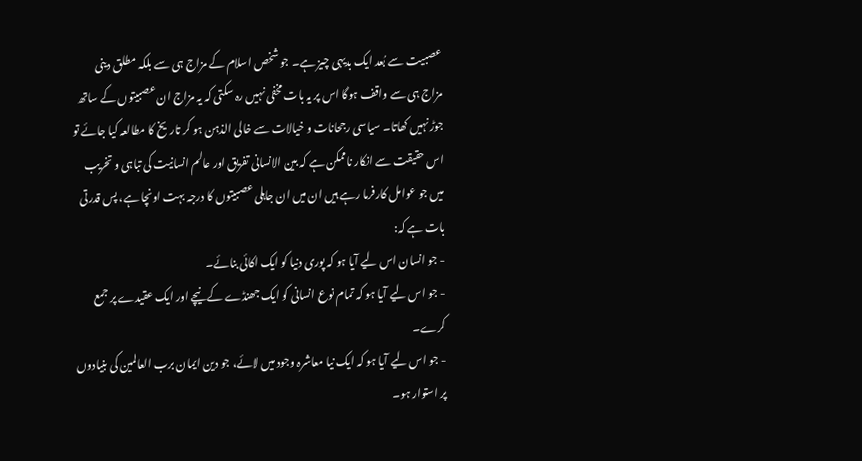عصبیت سے بُعد ایک بدیہی چیز ہے۔ جو شخص اسلام کے مزاج ہی سے بلکہ مطلق دینی مزاج ہی سے واقف ہوگا اس پر یہ بات مخفی نہیں رہ سکتی کہ یہ مزاج ان عصبیتوں کے ساتھ جوڑ نہیں کھاتا۔ سیاسی رجحانات و خیالات سے خالی الذہن ہو کر تاریخ کا مطالعہ کیا جائے تو اس حقیقت سے انکار ناممکن ہے کہ بین الانسانی تفریق اور عالم انسانیت کی تباہی و تخریب میں جو عوامل کارفرما رہے ہیں ان میں ان جاہلی عصبیتوں کا درجہ بہت اونچا ہے، پس قدرتی بات ہے کہ:
- جو انسان اس لیے آیا ہو کہ پوری دنیا کو ایک اکائی بنائے۔
- جو اس لیے آیا ہو کہ تمام نوع انسانی کو ایک جھنڈے کے نیچے اور ایک عقیدے پر جمع کرے۔
- جو اس لیے آیا ہو کہ ایک نیا معاشرہ وجود میں لائے، جو دین ایمان برب العالمین کی بنیادوں پر استوار ہو۔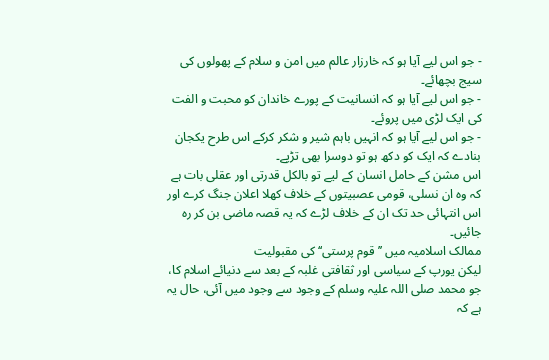- جو اس لیے آیا ہو کہ خارزار عالم میں امن و سلام کے پھولوں کی سیج بچھائے۔
- جو اس لیے آیا ہو کہ انسانیت کے پورے خاندان کو محبت و الفت کی ایک لڑی میں پروئے۔
- جو اس لیے آیا ہو کہ انہیں باہم شیر و شکر کرکے اس طرح یکجان بنادے کہ ایک کو دکھ ہو تو دوسرا بھی تڑپے۔
اس مشن کے حامل انسان کے لیے تو بالکل قدرتی اور عقلی بات ہے کہ وہ ان نسلی، قومی عصبیتوں کے خلاف کھلا اعلان جنگ کرے اور اس انتہائی حد تک ان کے خلاف لڑے کہ یہ قصہ ماضی بن کر رہ جائیں۔
ممالک اسلامیہ میں ’’قوم پرستی‘‘ کی مقبولیت
لیکن یورپ کے سیاسی اور ثقافتی غلبہ کے بعد سے دنیائے اسلام کا، جو محمد صلی اللہ علیہ وسلم کے وجود سے وجود میں آئی، حال یہ ہے کہ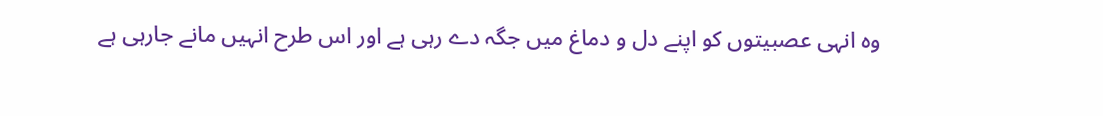وہ انہی عصبیتوں کو اپنے دل و دماغ میں جگہ دے رہی ہے اور اس طرح انہیں مانے جارہی ہے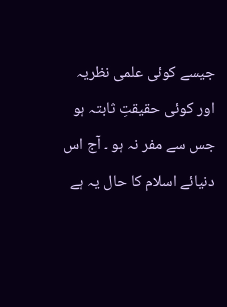جیسے کوئی علمی نظریہ اور کوئی حقیقتِ ثابتہ ہو جس سے مفر نہ ہو ۔ آج اس دنیائے اسلام کا حال یہ ہے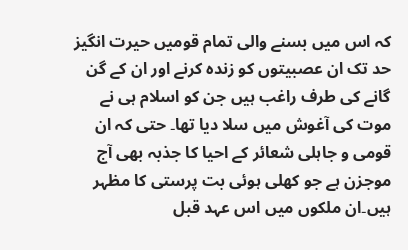کہ اس میں بسنے والی تمام قومیں حیرت انگیز حد تک ان عصبیتوں کو زندہ کرنے اور ان کے گن گانے کی طرف راغب ہیں جن کو اسلام ہی نے موت کی آغوش میں سلا دیا تھا۔ حتی کہ ان قومی و جاہلی شعائر کے احیا کا جذبہ بھی آج موجزن ہے جو کھلی ہوئی بت پرستی کا مظہر ہیں۔ان ملکوں میں اس عہد قبل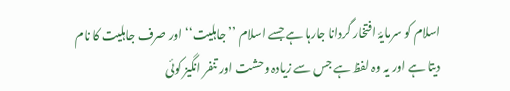اسلام کو سرمایۂ افتخار گردانا جارہا ہے جسے اسلام ’’جاہلیت‘‘ اور صرف جاہلیت کا نام دیتا ہے اور یہ وہ لفظ ہے جس سے زیادہ وحشت اور تنفر انگیز کوئی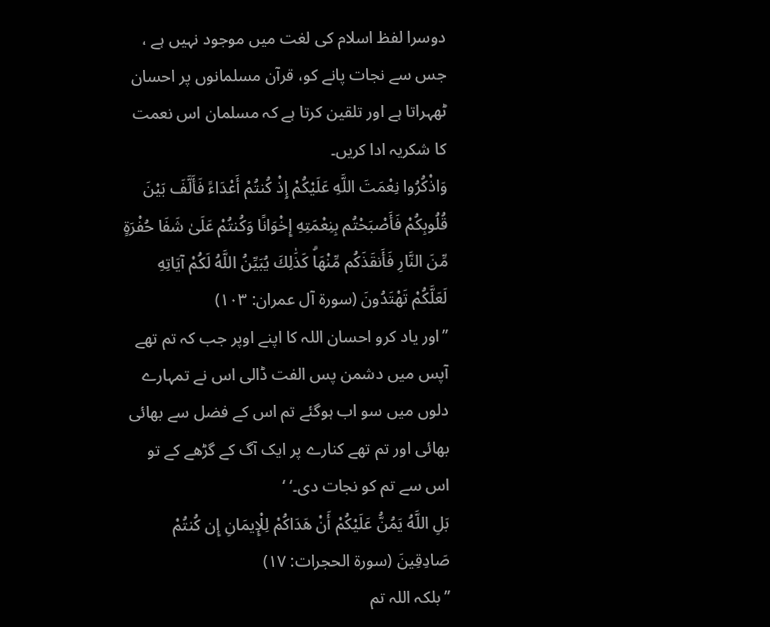دوسرا لفظ اسلام کی لغت میں موجود نہیں ہے ، جس سے نجات پانے کو، قرآن مسلمانوں پر احسان ٹھہراتا ہے اور تلقین کرتا ہے کہ مسلمان اس نعمت کا شکریہ ادا کریں۔
وَاذْكُرُوا نِعْمَتَ اللَّهِ عَلَيْكُمْ إِذْ كُنتُمْ أَعْدَاءً فَأَلَّفَ بَيْنَ قُلُوبِكُمْ فَأَصْبَحْتُم بِنِعْمَتِهِ إِخْوَانًا وَكُنتُمْ عَلَىٰ شَفَا حُفْرَةٍ مِّنَ النَّارِ فَأَنقَذَكُم مِّنْهَاۗ كَذَٰلِكَ يُبَيِّنُ اللَّهُ لَكُمْ آيَاتِهِ لَعَلَّكُمْ تَهْتَدُونَ (سورۃ آل عمران: ۱۰۳)
’’اور یاد کرو احسان اللہ کا اپنے اوپر جب کہ تم تھے آپس میں دشمن پس الفت ڈالی اس نے تمہارے دلوں میں سو اب ہوگئے تم اس کے فضل سے بھائی بھائی اور تم تھے کنارے پر ایک آگ کے گڑھے کے تو اس سے تم کو نجات دی۔‘ ‘
بَلِ اللَّهُ يَمُنُّ عَلَيْكُمْ أَنْ هَدَاكُمْ لِلْإِيمَانِ إِن كُنتُمْ صَادِقِينَ (سورۃ الحجرات: ۱۷)
’’بلکہ اللہ تم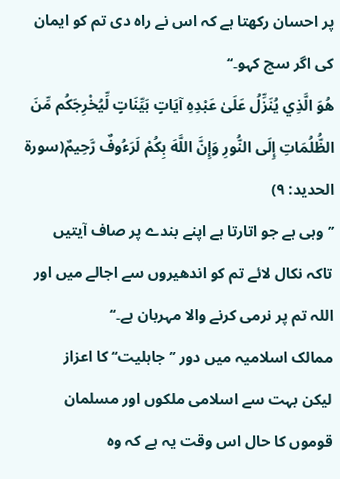پر احسان رکھتا ہے کہ اس نے راہ دی تم کو ایمان کی اگر سچ کہو۔‘‘
هُوَ الَّذِي يُنَزِّلُ عَلَىٰ عَبْدِهِ آيَاتٍ بَيِّنَاتٍ لِّيُخْرِجَكُم مِّنَ الظُّلُمَاتِ إِلَى النُّورِ وَإِنَّ اللَّهَ بِكُمْ لَرَءُوفٌ رَّحِيمٌ(سورۃ الحدید: ۹)
’’وہی ہے جو اتارتا ہے اپنے بندے پر صاف آیتیں تاکہ نکال لائے تم کو اندھیروں سے اجالے میں اور اللہ تم پر نرمی کرنے والا مہربان ہے۔‘‘
ممالک اسلامیہ میں دور ’’جاہلیت‘‘ کا اعزاز
لیکن بہت سے اسلامی ملکوں اور مسلمان قوموں کا حال اس وقت یہ ہے کہ وہ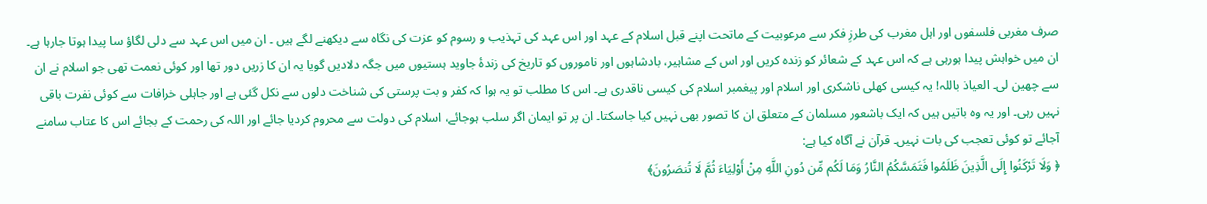صرف مغربی فلسفوں اور اہل مغرب کی طرزِ فکر سے مرعوبیت کے ماتحت اپنے قبل اسلام کے عہد اور اس عہد کی تہذیب و رسوم کو عزت کی نگاہ سے دیکھنے لگے ہیں ۔ ان میں اس عہد سے دلی لگاؤ سا پیدا ہوتا جارہا ہے۔ ان میں خواہش پیدا ہورہی ہے کہ اس عہد کے شعائر کو زندہ کریں اور اس کے مشاہیر، بادشاہوں اور ناموروں کو تاریخ کی زندۂ جاوید ہستیوں میں جگہ دلادیں گویا یہ ان کا زریں دور تھا اور کوئی نعمت تھی جو اسلام نے ان سے چھین لی۔ العیاذ باللہ! یہ کیسی کھلی ناشکری اور اسلام اور پیغمبر اسلام کی کیسی ناقدری ہے۔ اس کا مطلب تو یہ ہوا کہ کفر و بت پرستی کی شناخت دلوں سے نکل گئی ہے اور جاہلی خرافات سے کوئی نفرت باقی نہیں رہی۔ اور یہ وہ باتیں ہیں کہ ایک باشعور مسلمان کے متعلق ان کا تصور بھی نہیں کیا جاسکتا۔ ان پر تو ایمان اگر سلب ہوجائے، اسلام کی دولت سے محروم کردیا جائے اور اللہ کی رحمت کے بجائے اس کا عتاب سامنے آجائے تو کوئی تعجب کی بات نہیں۔ قرآن نے آگاہ کیا ہے:
﴿ وَلَا تَرْكَنُوا إِلَى الَّذِينَ ظَلَمُوا فَتَمَسَّكُمُ النَّارُ وَمَا لَكُم مِّن دُونِ اللَّهِ مِنْ أَوْلِيَاءَ ثُمَّ لَا تُنصَرُونَ﴾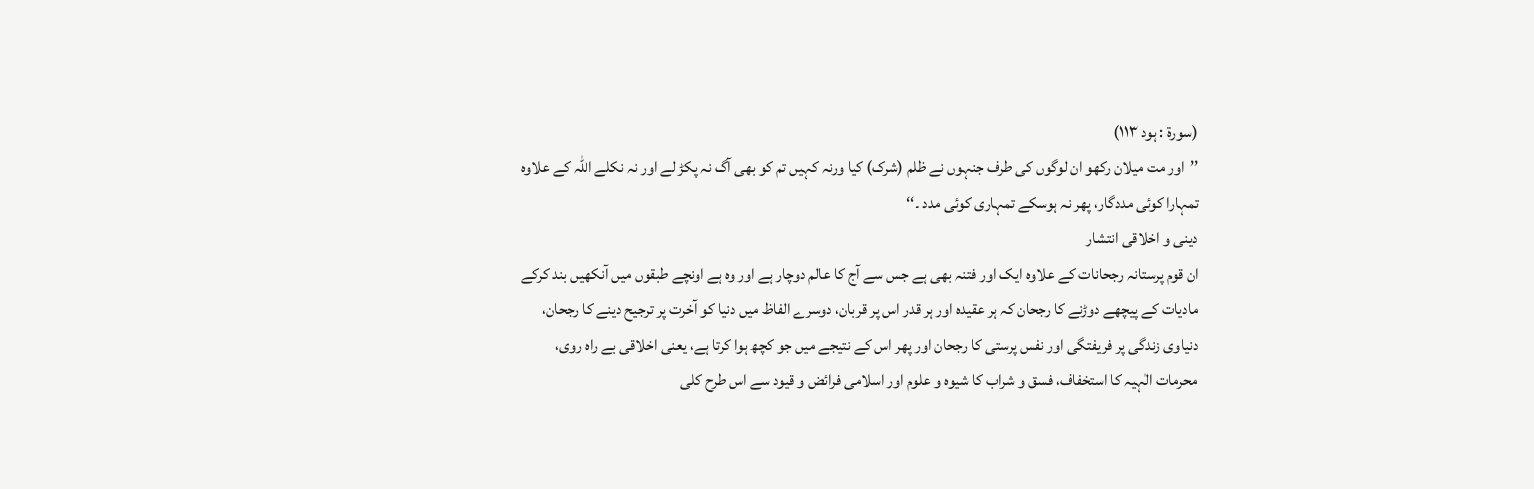(سورۃ : ہود ۱۱۳)
’’اور مت میلان رکھو ان لوگوں کی طرف جنہوں نے ظلم (شرک) کیا ورنہ کہیں تم کو بھی آگ نہ پکڑ لے اور نہ نکلے اللہ کے علاوہ تمہارا کوئی مددگار، پھر نہ ہوسکے تمہاری کوئی مدد ۔‘‘
دینی و اخلاقی انتشار
ان قوم پرستانہ رجحانات کے علاوہ ایک اور فتنہ بھی ہے جس سے آج کا عالم دوچار ہے اور وہ ہے اونچے طبقوں میں آنکھیں بند کرکے مادیات کے پیچھے دوڑنے کا رجحان کہ ہر عقیدہ اور ہر قدر اس پر قربان، دوسرے الفاظ میں دنیا کو آخرت پر ترجیح دینے کا رجحان، دنیاوی زندگی پر فریفتگی اور نفس پرستی کا رجحان اور پھر اس کے نتیجے میں جو کچھ ہوا کرتا ہے، یعنی اخلاقی بے راہ روی، محرمات الٰہیہ کا استخفاف، فسق و شراب کا شیوہ و علوم اور اسلامی فرائض و قیود سے اس طرح کلی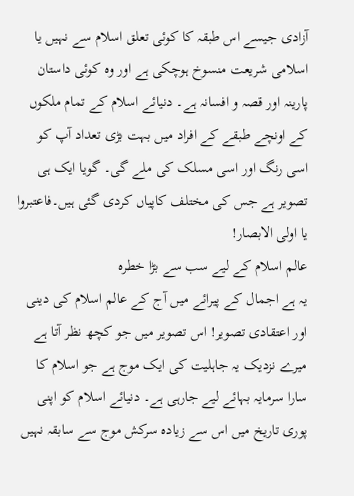آزادی جیسے اس طبقہ کا کوئی تعلق اسلام سے نہیں یا اسلامی شریعت منسوخ ہوچکی ہے اور وہ کوئی داستان پارینہ اور قصہ و افسانہ ہے۔ دنیائے اسلام کے تمام ملکوں کے اونچے طبقے کے افراد میں بہت بڑی تعداد آپ کو اسی رنگ اور اسی مسلک کی ملے گی۔ گویا ایک ہی تصویر ہے جس کی مختلف کاپیاں کردی گئی ہیں۔فاعتبروا یا اولی الابصار!
عالم اسلام کے لیے سب سے بڑا خطرہ
یہ ہے اجمال کے پیرائے میں آج کے عالم اسلام کی دینی اور اعتقادی تصویر! اس تصویر میں جو کچھ نظر آتا ہے میرے نزدیک یہ جاہلیت کی ایک موج ہے جو اسلام کا سارا سرمایہ بہائے لیے جارہی ہے۔ دنیائے اسلام کو اپنی پوری تاریخ میں اس سے زیادہ سرکش موج سے سابقہ نہیں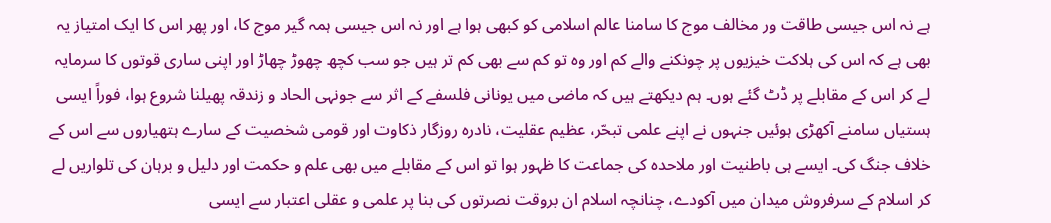ہے نہ اس جیسی طاقت ور مخالف موج کا سامنا عالم اسلامی کو کبھی ہوا ہے اور نہ اس جیسی ہمہ گیر موج کا، اور پھر اس کا ایک امتیاز یہ بھی ہے کہ اس کی ہلاکت خیزیوں پر چونکنے والے کم اور وہ تو کم سے بھی کم تر ہیں جو سب کچھ چھوڑ چھاڑ اور اپنی ساری قوتوں کا سرمایہ لے کر اس کے مقابلے پر ڈٹ گئے ہوں۔ ہم دیکھتے ہیں کہ ماضی میں یونانی فلسفے کے اثر سے جونہی الحاد و زندقہ پھیلنا شروع ہوا، فوراً ایسی ہستیاں سامنے آکھڑی ہوئیں جنہوں نے اپنے علمی تبحّر، عظیم عقلیت، نادرہ روزگار ذکاوت اور قومی شخصیت کے سارے ہتھیاروں سے اس کے خلاف جنگ کی۔ ایسے ہی باطنیت اور ملاحدہ کی جماعت کا ظہور ہوا تو اس کے مقابلے میں بھی علم و حکمت اور دلیل و برہان کی تلواریں لے کر اسلام کے سرفروش میدان میں آکودے، چنانچہ اسلام ان بروقت نصرتوں کی بنا پر علمی و عقلی اعتبار سے ایسی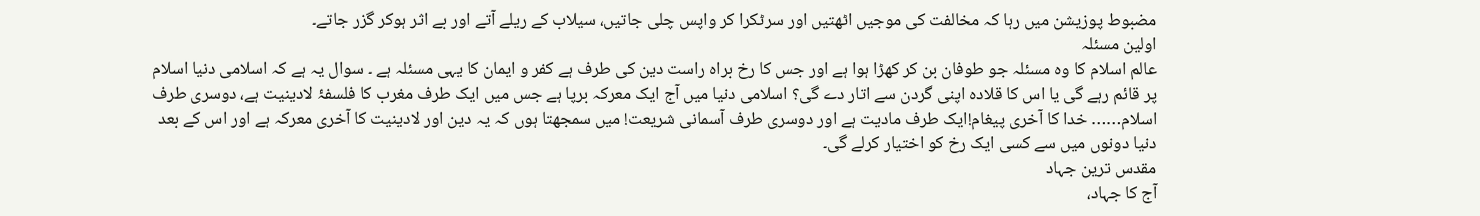مضبوط پوزیشن میں رہا کہ مخالفت کی موجیں اٹھتیں اور سرٹکرا کر واپس چلی جاتیں، سیلاب کے ریلے آتے اور بے اثر ہوکر گزر جاتے۔
اولین مسئلہ
عالم اسلام کا وہ مسئلہ جو طوفان بن کر کھڑا ہوا ہے اور جس کا رخ براہ راست دین کی طرف ہے کفر و ایمان کا یہی مسئلہ ہے ۔ سوال یہ ہے کہ اسلامی دنیا اسلام پر قائم رہے گی یا اس کا قلادہ اپنی گردن سے اتار دے گی؟ اسلامی دنیا میں آج ایک معرکہ برپا ہے جس میں ایک طرف مغرب کا فلسفۂ لادینیت ہے، دوسری طرف اسلام…… خدا کا آخری پیغام!ایک طرف مادیت ہے اور دوسری طرف آسمانی شریعت! میں سمجھتا ہوں کہ یہ دین اور لادینیت کا آخری معرکہ ہے اور اس کے بعد دنیا دونوں میں سے کسی ایک رخ کو اختیار کرلے گی۔
مقدس ترین جہاد
آج کا جہاد،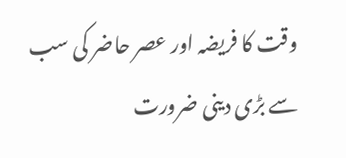وقت کا فریضہ اور عصر حاضر کی سب سے بڑی دینی ضرورت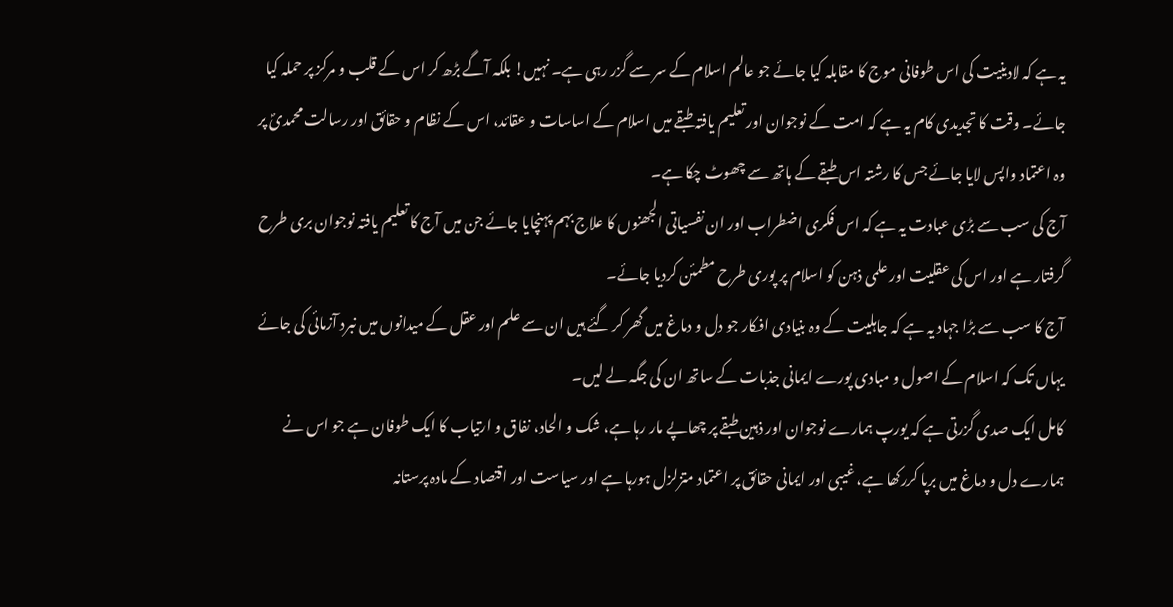یہ ہے کہ لادینیت کی اس طوفانی موج کا مقابلہ کیا جائے جو عالم اسلام کے سر سے گزر رہی ہے۔ نہیں! بلکہ آگے بڑھ کر اس کے قلب و مرکز پر حملہ کیا جائے۔ وقت کا تجدیدی کام یہ ہے کہ امت کے نوجوان اور تعلیم یافتہ طبقے میں اسلام کے اساسات و عقائد، اس کے نظام و حقائق اور رسالت محمدیؐ پر وہ اعتماد واپس لایا جائے جس کا رشتہ اس طبقے کے ہاتھ سے چھوٹ چکا ہے۔
آج کی سب سے بڑی عبادت یہ ہے کہ اس فکری اضطراب اور ان نفسیاتی الجھنوں کا علاج بہم پہنچایا جائے جن میں آج کا تعلیم یافتہ نوجوان بری طرح گرفتار ہے اور اس کی عقلیت اور علمی ذہن کو اسلام پر پوری طرح مطمئن کردیا جائے۔
آج کا سب سے بڑا جہاد یہ ہے کہ جاہلیت کے وہ بنیادی افکار جو دل و دماغ میں گھر کر گئے ہیں ان سے علم اور عقل کے میدانوں میں نبرد آزمائی کی جائے یہاں تک کہ اسلام کے اصول و مبادی پورے ایمانی جذبات کے ساتھ ان کی جگہ لے لیں۔
کامل ایک صدی گزرتی ہے کہ یورپ ہمارے نوجوان اور ذہین طبقے پر چھاپے مار رہا ہے، شک و الحاد، نفاق و ارتیاب کا ایک طوفان ہے جو اس نے ہمارے دل و دماغ میں برپا کررکھا ہے، غیبی اور ایمانی حقائق پر اعتماد متزلزل ہورہا ہے اور سیاست اور اقتصاد کے مادہ پرستانہ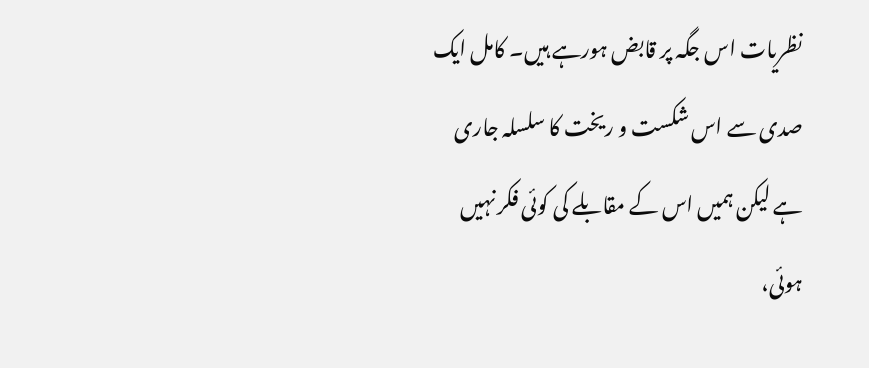نظریات اس جگہ پر قابض ہورہے ہیں۔ کامل ایک صدی سے اس شکست و ریخت کا سلسلہ جاری ہے لیکن ہمیں اس کے مقابلے کی کوئی فکر نہیں ہوئی،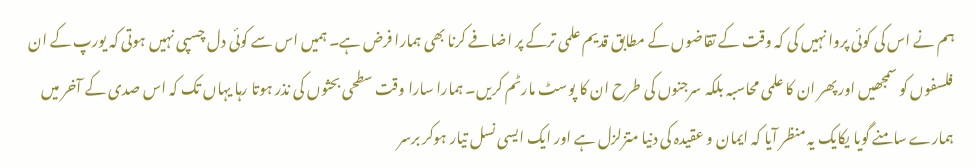ہم نے اس کی کوئی پروا نہیں کی کہ وقت کے تقاضوں کے مطابق قدیم علمی ترکے پر اضافے کرنا بھی ہمارا فرض ہے۔ ہمیں اس سے کوئی دل چسپی نہیں ہوتی کہ یورپ کے ان فلسفوں کو سمجھیں اور پھر ان کا علمی محاسبہ بلکہ سرجنوں کی طرح ان کا پوسٹ مارٹم کریں۔ ہمارا سارا وقت سطحی بحثوں کی نذر ہوتا رہا یہاں تک کہ اس صدی کے آخر میں ہمارے سامنے گویا یکایک یہ منظر آیا کہ ایمان و عقیدہ کی دنیا متزلزل ہے اور ایک ایسی نسل تیار ہوکر برسر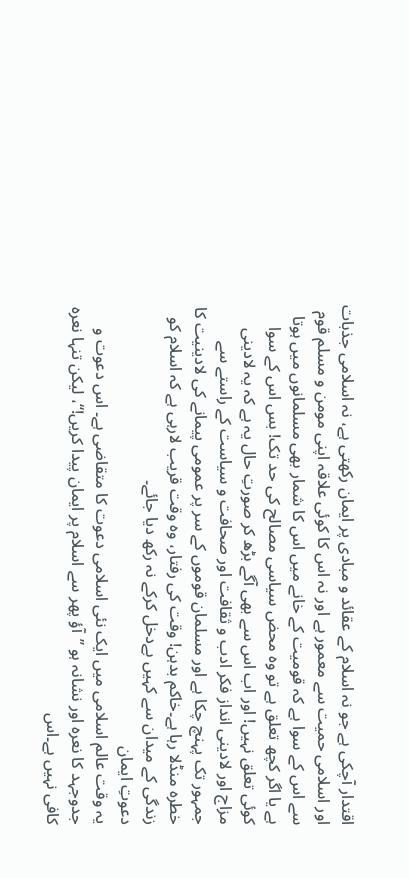اقتدار آچکی ہے جو نہ اسلام کے عقائد و مبادی پر ایمان رکھتی ہے، نہ اسلامی جذبات اور اسلامی حمیت سے معمور ہے اور نہ اس کا کوئی علاقہ اپنی مومن و مسلم قوم سے اس کے سوا ہے کہ قومیت کے خانے میں اس کا شمار بھی مسلمانوں میں ہوتا ہے یا اگر کچھ تعلق ہے تو وہ محض سیاسی مصالح کی حد تک! بس اس کے سوا کوئی تعلق نہیں! اور اب اس سے بھی آگے بڑھ کر صورتِ حال یہ ہے کہ یہ لادینی مزاج اور لادینی انداز فکر ادب و ثقافت اور صحافت و سیاست کے راستے سے جمہور تک پہنچ چکا ہے اور مسلمان قوموں کے سر پر عمومی پیمانے کی لادینیت کا خطرہ منڈلا رہا ہے۔خاکم بدہن! وقت کی رفتار، وہ وقت قریب لارہی ہے کہ اسلام کو زندگی کے میدان سے کہیں بےدخل کرکے نہ رکھ دیا جائے۔
دعوتِ ایمان
یہ وقت عالم اسلامی میں ایک نئی اسلامی دعوت کا متقاضی ہے۔ اس دعوت و جدوجہد کا نعرہ اور نشانہ ہو ’’آؤ پھر سے اسلام پر ایمان پیدا کریں!‘‘، لیکن تنہا نعرہ کافی نہیں ہے۔اس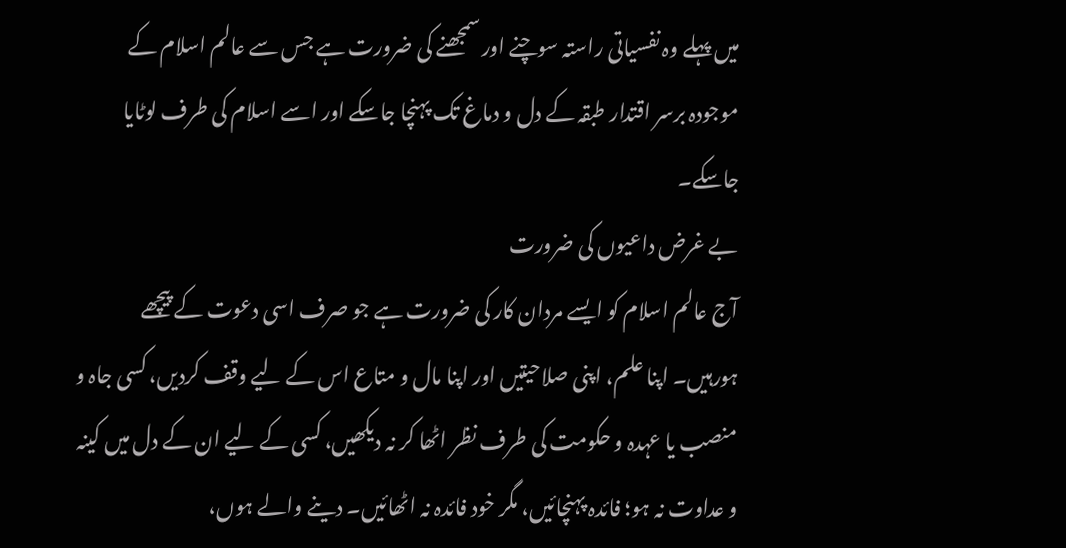میں پہلے وہ نفسیاتی راستہ سوچنے اور سمجھنے کی ضرورت ہے جس سے عالم اسلام کے موجودہ برسر اقتدار طبقہ کے دل و دماغ تک پہنچا جاسکے اور اسے اسلام کی طرف لوٹایا جاسکے۔
بے غرض داعیوں کی ضرورت
آج عالم اسلام کو ایسے مردان کار کی ضرورت ہے جو صرف اسی دعوت کے پیچھے ہورہیں۔ اپنا علم، اپنی صلاحیتیں اور اپنا مال و متاع اس کے لیے وقف کردیں، کسی جاہ و منصب یا عہدہ و حکومت کی طرف نظر اٹھا کر نہ دیکھیں، کسی کے لیے ان کے دل میں کینہ و عداوت نہ ہو؛ فائدہ پہنچائیں، مگر خود فائدہ نہ اٹھائیں۔ دینے والے ہوں،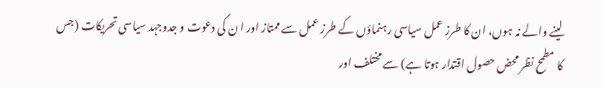لینے والے نہ ہوں، ان کا طرز عمل سیاسی رہنماؤں کے طرز عمل سے ممتاز اور ا ن کی دعوت و جدوجہد سیاسی تحریکات (جس کا مطمح نظر محض حصول اقتدار ہوتا ہے) سے مختلف اور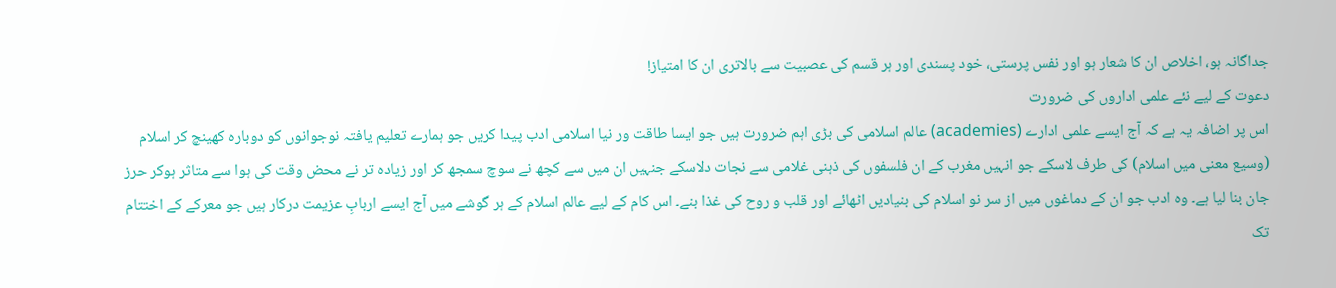جداگانہ ہو، اخلاص ان کا شعار ہو اور نفس پرستی، خود پسندی اور ہر قسم کی عصبیت سے بالاتری ان کا امتیاز!
دعوت کے لیے نئے علمی اداروں کی ضرورت
اس پر اضافہ یہ ہے کہ آج ایسے علمی ادارے (academies) عالم اسلامی کی بڑی اہم ضرورت ہیں جو ایسا طاقت ور نیا اسلامی ادب پیدا کریں جو ہمارے تعلیم یافتہ نوجوانوں کو دوبارہ کھینچ کر اسلام (وسیع معنی میں اسلام) کی طرف لاسکے جو انہیں مغرب کے ان فلسفوں کی ذہنی غلامی سے نجات دلاسکے جنہیں ان میں سے کچھ نے سوچ سمجھ کر اور زیادہ تر نے محض وقت کی ہوا سے متاثر ہوکر حرز جان بنا لیا ہے۔ وہ ادب جو ان کے دماغوں میں از سر نو اسلام کی بنیادیں اٹھائے اور قلب و روح کی غذا بنے۔ اس کام کے لیے عالم اسلام کے ہر گوشے میں آج ایسے اربابِ عزیمت درکار ہیں جو معرکے کے اختتام تک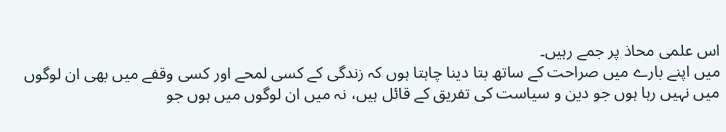اس علمی محاذ پر جمے رہیں۔
میں اپنے بارے میں صراحت کے ساتھ بتا دینا چاہتا ہوں کہ زندگی کے کسی لمحے اور کسی وقفے میں بھی ان لوگوں میں نہیں رہا ہوں جو دین و سیاست کی تفریق کے قائل ہیں، نہ میں ان لوگوں میں ہوں جو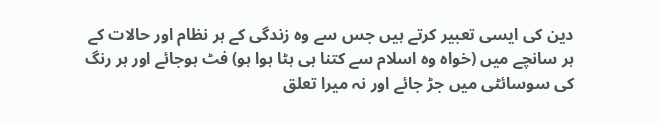دین کی ایسی تعبیر کرتے ہیں جس سے وہ زندگی کے ہر نظام اور حالات کے ہر سانچے میں (خواہ وہ اسلام سے کتنا ہی ہٹا ہوا ہو) فٹ ہوجائے اور ہر رنگ کی سوسائٹی میں جڑ جائے اور نہ میرا تعلق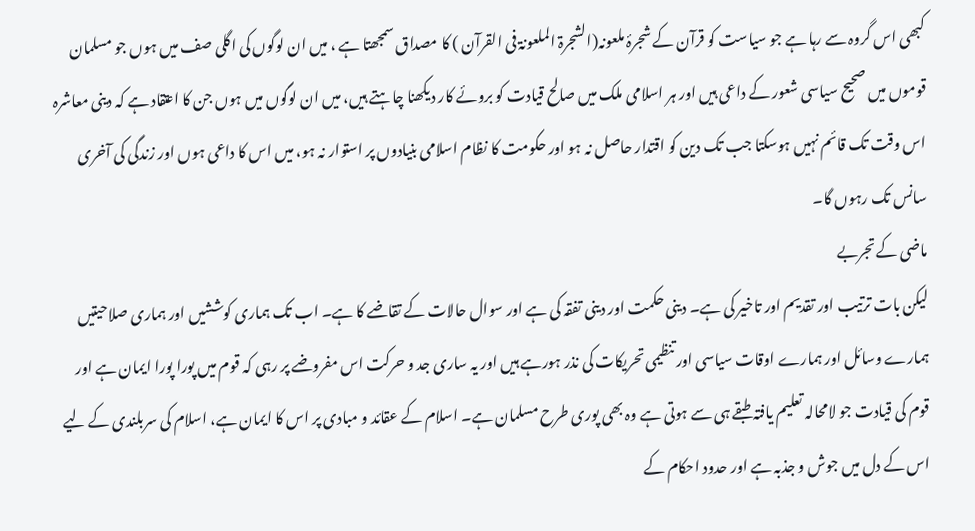کبھی اس گروہ سے رہا ہے جو سیاست کو قرآن کے شجرۂ ملعونہ(الشجرۃ الملعونۃ فی القرآن ) کا مصداق سمجھتا ہے ، میں ان لوگوں کی اگلی صف میں ہوں جو مسلمان قوموں میں صحیح سیاسی شعور کے داعی ہیں اور ہر اسلامی ملک میں صالح قیادت کو بروئے کار دیکھنا چاہتے ہیں، میں ان لوگوں میں ہوں جن کا اعتقاد ہے کہ دینی معاشرہ اس وقت تک قائم نہیں ہوسکتا جب تک دین کو اقتدار حاصل نہ ہو اور حکومت کا نظام اسلامی بنیادوں پر استوار نہ ہو، میں اس کا داعی ہوں اور زندگی کی آخری سانس تک رہوں گا۔
ماضی کے تجربے
لیکن بات ترتیب اور تقدیم اور تاخیر کی ہے۔ دینی حکمت اور دینی تفقہ کی ہے اور سوال حالات کے تقاضے کا ہے۔ اب تک ہماری کوششیں اور ہماری صلاحیتیں ہمارے وسائل اور ہمارے اوقات سیاسی اور تنظیمی تحریکات کی نذر ہورہے ہیں اور یہ ساری جد و حرکت اس مفروضے پر رہی کہ قوم میں پورا پورا ایمان ہے اور قوم کی قیادت جو لامحالہ تعلیم یافتہ طبقے ہی سے ہوتی ہے وہ بھی پوری طرح مسلمان ہے۔ اسلام کے عقائد و مبادی پر اس کا ایمان ہے، اسلام کی سربلندی کے لیے اس کے دل میں جوش و جذبہ ہے اور حدود احکام کے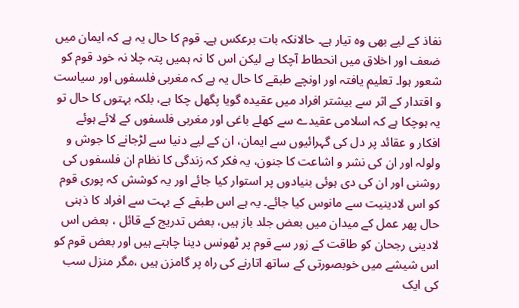نفاذ کے لیے بھی وہ تیار ہے۔ حالانکہ بات برعکس ہے۔ قوم کا حال یہ ہے کہ ایمان میں ضعف اور اخلاق میں انحطاط آچکا ہے لیکن اس کا نہ ہمیں پتہ چلا نہ خود قوم کو شعور ہوا۔ تعلیم یافتہ اور اونچے طبقے کا حال یہ ہے کہ مغربی فلسفوں اور سیاست و اقتدار کے اثر سے بیشتر افراد میں عقیدہ گویا پگھل چکا ہے، بلکہ بہتوں کا حال تو یہ ہوچکا ہے کہ اسلامی عقیدے سے کھلے باغی اور مغربی فلسفوں کے لائے ہوئے افکار و عقائد پر دل کی گہرائیوں سے ایمان، ان کے لیے دنیا سے لڑجانے کا جوش و ولولہ اور ان کی نشر و اشاعت کا جنون، یہ فکر کہ زندگی کا نظام ان فلسفوں کی روشنی اور ان کی دی ہوئی بنیادوں پر استوار کیا جائے اور یہ کوشش کہ پوری قوم کو اس لادینیت سے مانوس کیا جائے۔ یہ ہے اس طبقے کے بہت سے افراد کا ذہنی حال پھر عمل کے میدان میں بعض جلد باز ہیں، بعض تدریج کے قائل ، بعض اس لادینی رجحان کو طاقت کے زور سے قوم پر ٹھونس دینا چاہتے ہیں اور بعض قوم کو اس شیشے میں خوبصورتی کے ساتھ اتارنے کی راہ پر گامزن ہیں ،مگر منزل سب کی ایک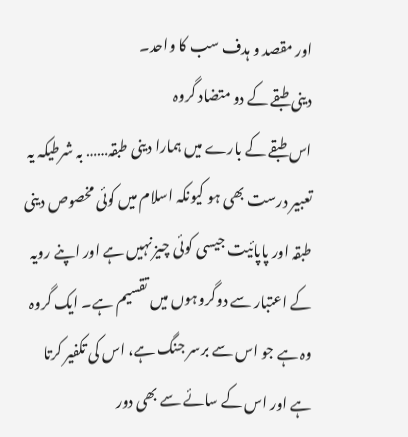اور مقصد و ہدف سب کا واحد۔
دینی طبقے کے دو متضاد گروہ
اس طبقے کے بارے میں ہمارا دینی طبقہ…… بہ شرطیکہ یہ تعبیر درست بھی ہو کیونکہ اسلام میں کوئی مخصوص دینی طبقہ اور پاپائیت جیسی کوئی چیز نہیں ہے اور اپنے رویہ کے اعتبار سے دوگروہوں میں تقسیم ہے۔ ایک گروہ وہ ہے جو اس سے برسر جنگ ہے، اس کی تکفیر کرتا ہے اور اس کے سائے سے بھی دور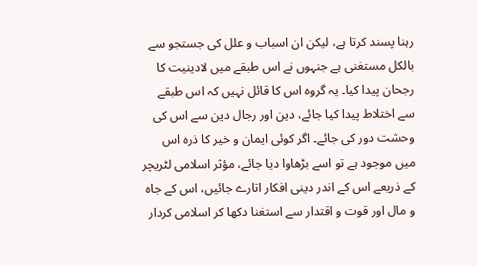رہنا پسند کرتا ہے، لیکن ان اسباب و علل کی جستجو سے بالکل مستغنی ہے جنہوں نے اس طبقے میں لادینیت کا رجحان پیدا کیا۔ یہ گروہ اس کا قائل نہیں کہ اس طبقے سے اختلاط پیدا کیا جائے، دین اور رجال دین سے اس کی وحشت دور کی جائے۔ اگر کوئی ایمان و خیر کا ذرہ اس میں موجود ہے تو اسے بڑھاوا دیا جائے، مؤثر اسلامی لٹریچر کے ذریعے اس کے اندر دینی افکار اتارے جائیں، اس کے جاہ و مال اور قوت و اقتدار سے استغنا دکھا کر اسلامی کردار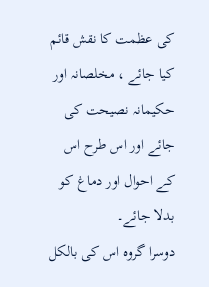کی عظمت کا نقش قائم کیا جائے ، مخلصانہ اور حکیمانہ نصیحت کی جائے اور اس طرح اس کے احوال اور دماغ کو بدلا جائے۔
دوسرا گروہ اس کی بالکل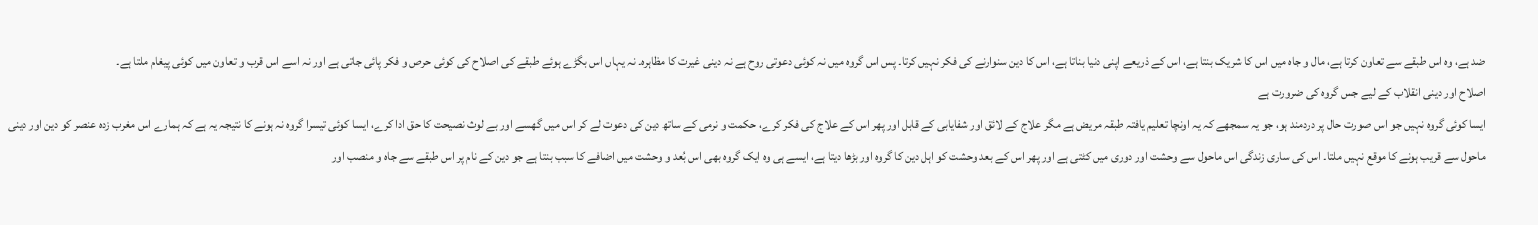ضد ہے، وہ اس طبقے سے تعاون کرتا ہے، مال و جاہ میں اس کا شریک بنتا ہے، اس کے ذریعے اپنی دنیا بناتا ہے، اس کا دین سنوارنے کی فکر نہیں کرتا۔ پس اس گروہ میں نہ کوئی دعوتی روح ہے نہ دینی غیرت کا مظاہرہ۔ نہ یہاں اس بگڑے ہوئے طبقے کی اصلاح کی کوئی حرص و فکر پائی جاتی ہے اور نہ اسے اس قرب و تعاون میں کوئی پیغام ملتا ہے۔
اصلاح اور دینی انقلاب کے لیے جس گروہ کی ضرورت ہے
ایسا کوئی گروہ نہیں جو اس صورت حال پر دردمند ہو، جو یہ سمجھے کہ یہ اونچا تعلیم یافتہ طبقہ مریض ہے مگر علاج کے لائق اور شفایابی کے قابل اور پھر اس کے علاج کی فکر کرے، حکمت و نرمی کے ساتھ دین کی دعوت لے کر اس میں گھسے اور بے لوث نصیحت کا حق ادا کرے، ایسا کوئی تیسرا گروہ نہ ہونے کا نتیجہ یہ ہے کہ ہمارے اس مغرب زدہ عنصر کو دین اور دینی ماحول سے قریب ہونے کا موقع نہیں ملتا۔ اس کی ساری زندگی اس ماحول سے وحشت اور دوری میں کٹتی ہے اور پھر اس کے بعد وحشت کو اہل دین کا گروہ اور بڑھا دیتا ہے، ایسے ہی وہ ایک گروہ بھی اس بُعد و وحشت میں اضافے کا سبب بنتا ہے جو دین کے نام پر اس طبقے سے جاہ و منصب اور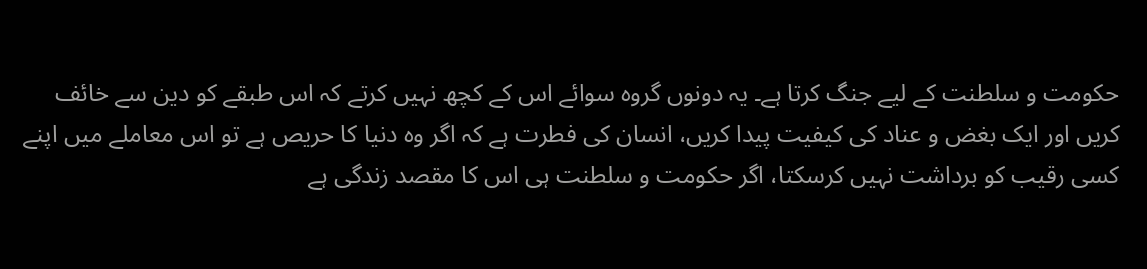حکومت و سلطنت کے لیے جنگ کرتا ہے۔ یہ دونوں گروہ سوائے اس کے کچھ نہیں کرتے کہ اس طبقے کو دین سے خائف کریں اور ایک بغض و عناد کی کیفیت پیدا کریں، انسان کی فطرت ہے کہ اگر وہ دنیا کا حریص ہے تو اس معاملے میں اپنے کسی رقیب کو برداشت نہیں کرسکتا، اگر حکومت و سلطنت ہی اس کا مقصد زندگی ہے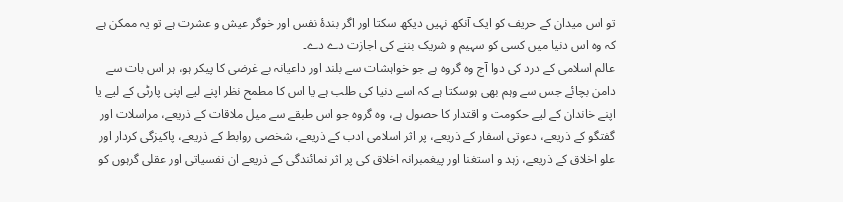تو اس میدان کے حریف کو ایک آنکھ نہیں دیکھ سکتا اور اگر بندۂ نفس اور خوگر عیش و عشرت ہے تو یہ ممکن ہے کہ وہ اس دنیا میں کسی کو سہیم و شریک بننے کی اجازت دے دے۔
عالم اسلامی کے درد کی دوا آج وہ گروہ ہے جو خواہشات سے بلند اور داعیانہ بے غرضی کا پیکر ہو، ہر اس بات سے دامن بچائے جس سے وہم بھی ہوسکتا ہے کہ اسے دنیا کی طلب ہے یا اس کا مطمح نظر اپنے لیے اپنی پارٹی کے لیے یا اپنے خاندان کے لیے حکومت و اقتدار کا حصول ہے، وہ گروہ جو اس طبقے سے میل ملاقات کے ذریعے، مراسلات اور گفتگو کے ذریعے، دعوتی اسفار کے ذریعے، پر اثر اسلامی ادب کے ذریعے، شخصی روابط کے ذریعے، پاکیزگی کردار اور علو اخلاق کے ذریعے، زہد و استغنا اور پیغمبرانہ اخلاق کی پر اثر نمائندگی کے ذریعے ان نفسیاتی اور عقلی گرہوں کو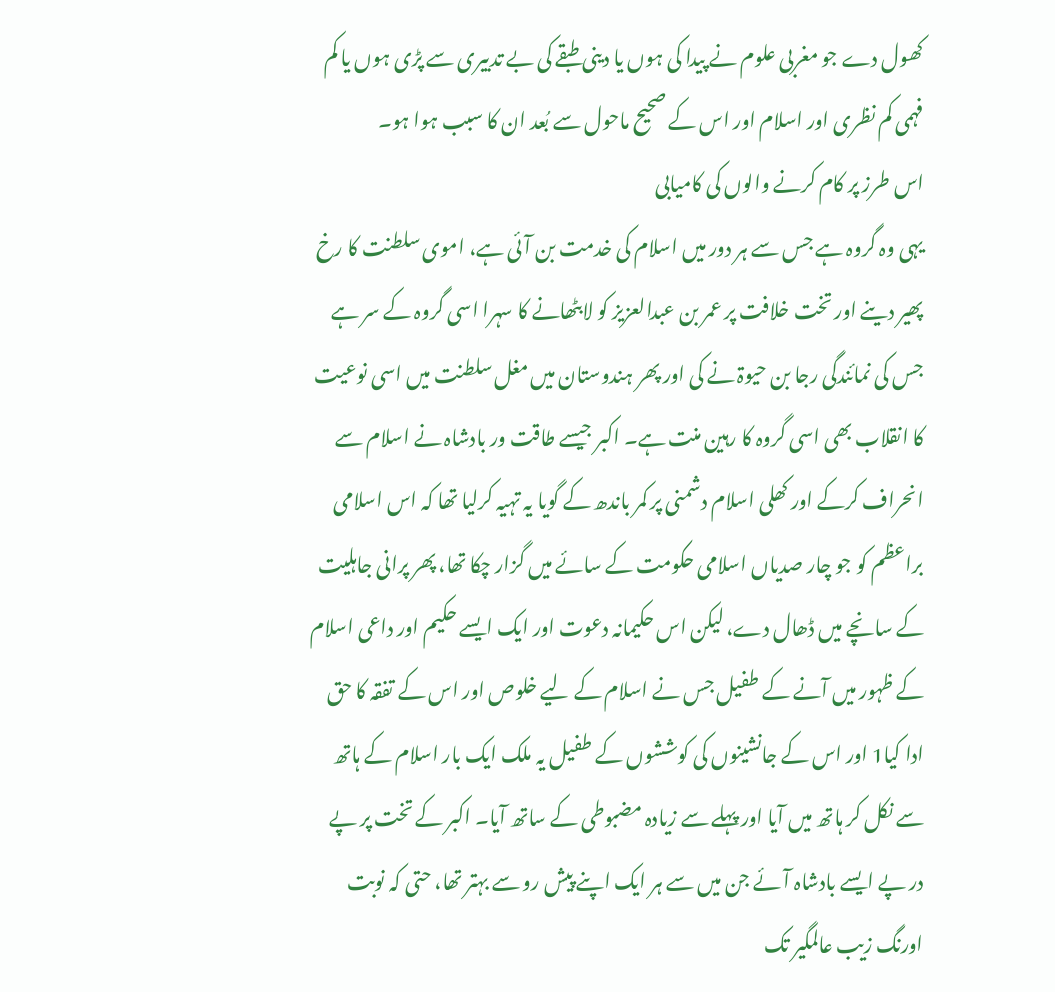کھول دے جو مغربی علوم نے پیدا کی ہوں یا دینی طبقے کی بے تدبیری سے پڑی ہوں یا کم فہمی کم نظری اور اسلام اور اس کے صحیح ماحول سے بُعد ان کا سبب ہوا ہو۔
اس طرز پر کام کرنے والوں کی کامیابی
یہی وہ گروہ ہے جس سے ہر دور میں اسلام کی خدمت بن آئی ہے، اموی سلطنت کا رخ پھیر دینے اور تخت خلافت پر عمر بن عبدالعزیز کو لابٹھانے کا سہرا اسی گروہ کے سر ہے جس کی نمائندگی رجا بن حیوۃ نے کی اور پھر ہندوستان میں مغل سلطنت میں اسی نوعیت کا انقلاب بھی اسی گروہ کا رہین منت ہے۔ اکبر جیسے طاقت ور بادشاہ نے اسلام سے انحراف کرکے اور کھلی اسلام دشمنی پر کمر باندھ کے گویا یہ تہیہ کرلیا تھا کہ اس اسلامی براعظم کو جو چار صدیاں اسلامی حکومت کے سائے میں گزار چکا تھا، پھر پرانی جاہلیت کے سانچے میں ڈھال دے، لیکن اس حکیمانہ دعوت اور ایک ایسے حکیم اور داعی اسلام کے ظہور میں آنے کے طفیل جس نے اسلام کے لیے خلوص اور اس کے تفقہ کا حق ادا کیا1 اور اس کے جانشینوں کی کوششوں کے طفیل یہ ملک ایک بار اسلام کے ہاتھ سے نکل کر ہاتھ میں آیا اور پہلے سے زیادہ مضبوطی کے ساتھ آیا۔ اکبر کے تخت پر پے در پے ایسے بادشاہ آئے جن میں سے ہر ایک اپنے پیش رو سے بہتر تھا، حتی کہ نوبت اورنگ زیب عالمگیر تک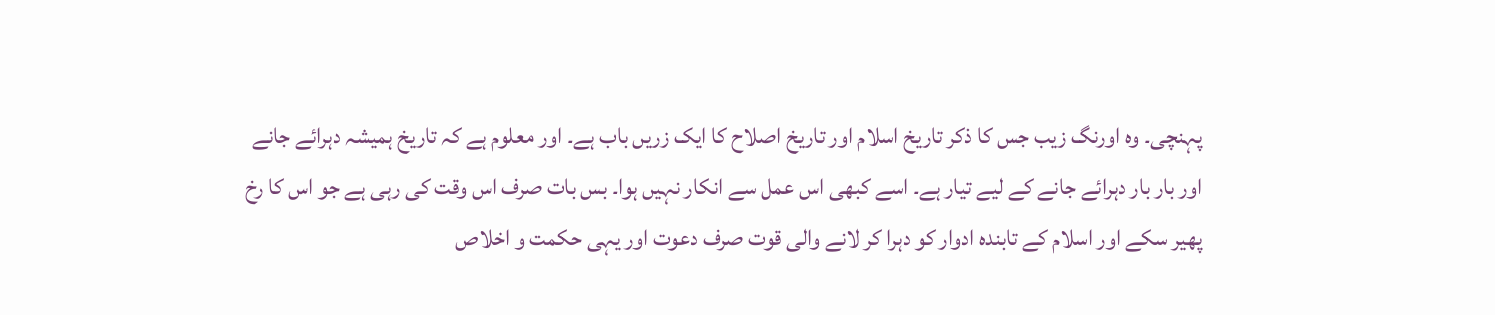پہنچی۔ وہ اورنگ زیب جس کا ذکر تاریخ اسلام اور تاریخ اصلاح کا ایک زریں باب ہے۔ اور معلوم ہے کہ تاریخ ہمیشہ دہرائے جانے اور بار بار دہرائے جانے کے لیے تیار ہے۔ اسے کبھی اس عمل سے انکار نہیں ہوا۔ بس بات صرف اس وقت کی رہی ہے جو اس کا رخ پھیر سکے اور اسلام کے تابندہ ادوار کو دہرا کر لانے والی قوت صرف دعوت اور یہی حکمت و اخلاص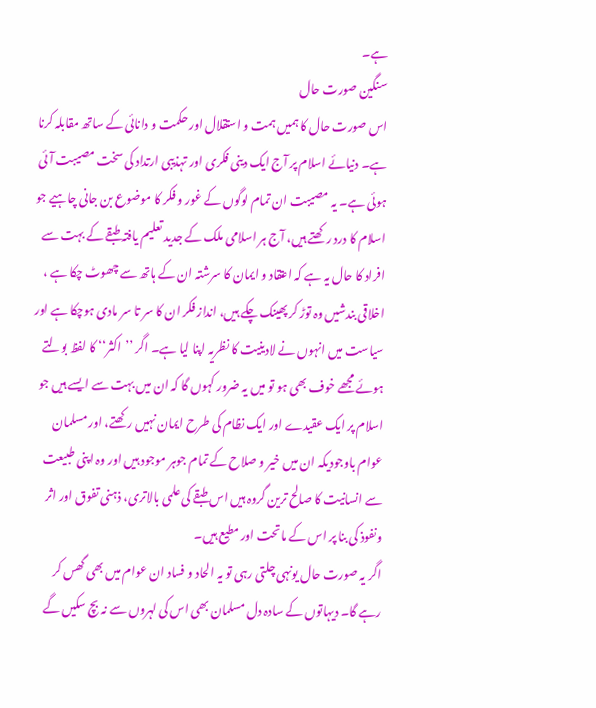ہے۔
سنگین صورت حال
اس صورت حال کا ہمیں ہمت و استقلال اور حکمت و دانائی کے ساتھ مقابلہ کرنا ہے۔ دنیائے اسلام پر آج ایک دینی فکری اور تہذیبی ارتداد کی سخت مصیبت آئی ہوئی ہے۔ یہ مصیبت ان تمام لوگوں کے غور و فکر کا موضوع بن جانی چاہیے جو اسلام کا درد رکھتے ہیں، آج ہر اسلامی ملک کے جدید تعلیم یافتہ طبقے کے بہت سے افراد کا حال یہ ہے کہ اعتقاد و ایمان کا سرشتہ ان کے ہاتھ سے چھوٹ چکا ہے ، اخلاقی بندشیں وہ توڑ کر پھینک چکے ہیں، انداز فکر ان کا سر تا سر مادی ہوچکا ہے اور سیاست میں انہوں نے لادینیت کا نظریہ اپنا لیا ہے۔ اگر ’’اکثر‘‘ کا لفظ بولتے ہوئے مجھے خوف بھی ہو تو میں یہ ضرور کہوں گا کہ ان میں بہت سے ایسے ہیں جو اسلام پر ایک عقیدے اور ایک نظام کی طرح ایمان نہیں رکھتے، اور مسلمان عوام باوجودیکہ ان میں خیر و صلاح کے تمام جوہر موجود ہیں اور وہ اپنی طبیعت سے انسانیت کا صالح ترین گروہ ہیں اس طبقے کی علمی بالاتری، ذہنی تفوق اور اثر ونفوذ کی بنا پر اس کے ماتحت اور مطیع ہیں۔
اگر یہ صورت حال یونہی چلتی رہی تو یہ الحاد و فساد ان عوام میں بھی گھس کر رہے گا۔ دیہاتوں کے سادہ دل مسلمان بھی اس کی لہروں سے نہ بچ سکیں گے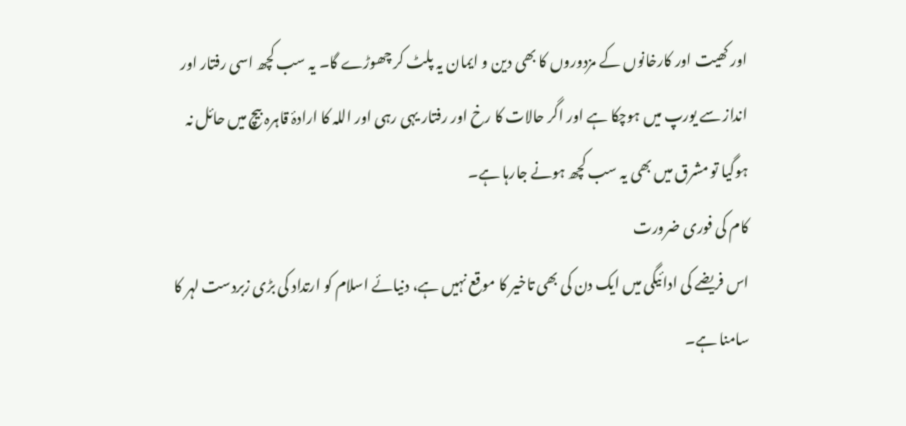اور کھیت اور کارخانوں کے مزدوروں کا بھی دین و ایمان یہ پلٹ کر چھوڑے گا۔ یہ سب کچھ اسی رفتار اور انداز سے یورپ میں ہوچکا ہے اور اگر حالات کا رخ اور رفتار یہی رہی اور اللہ کا ارادۂ قاہرہ بیچ میں حائل نہ ہوگیا تو مشرق میں بھی یہ سب کچھ ہونے جارہا ہے۔
کام کی فوری ضرورت
اس فریضے کی ادائیگی میں ایک دن کی بھی تاخیر کا موقع نہیں ہے، دنیائے اسلام کو ارتداد کی بڑی زبردست لہر کا سامنا ہے۔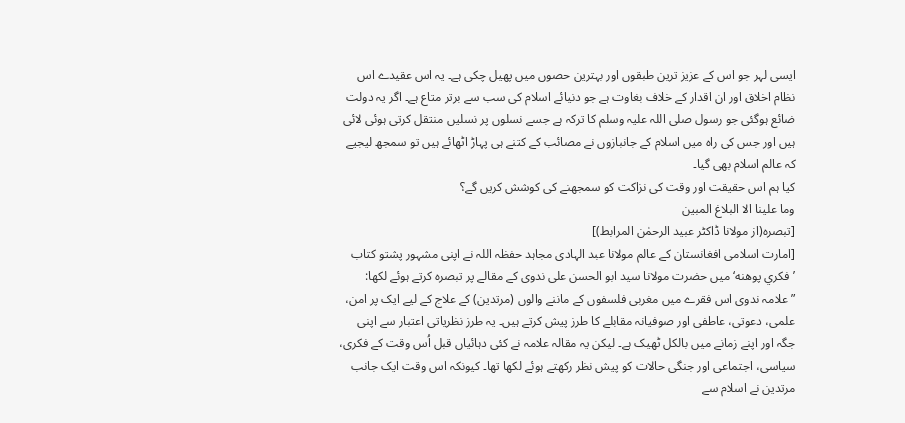ایسی لہر جو اس کے عزیز ترین طبقوں اور بہترین حصوں میں پھیل چکی ہے۔ یہ اس عقیدے اس نظام اخلاق اور ان اقدار کے خلاف بغاوت ہے جو دنیائے اسلام کی سب سے برتر متاع ہے۔ اگر یہ دولت ضائع ہوگئی جو رسول صلی اللہ علیہ وسلم کا ترکہ ہے جسے نسلوں پر نسلیں منتقل کرتی ہوئی لائی ہیں اور جس کی راہ میں اسلام کے جانبازوں نے مصائب کے کتنے ہی پہاڑ اٹھائے ہیں تو سمجھ لیجیے کہ عالم اسلام بھی گیا۔
کیا ہم اس حقیقت اور وقت کی نزاکت کو سمجھنے کی کوشش کریں گے؟
وما علینا الا البلاغ المبین
[تبصرہ(از مولانا ڈاکٹر عبید الرحمٰن المرابط)]
[امارت اسلامی افغانستان کے عالم مولانا عبد الہادی مجاہد حفظہ اللہ نے اپنی مشہور پشتو کتاب ’فكري پوهنه‘ میں حضرت مولانا سید ابو الحسن علی ندوی کے مقالے پر تبصرہ کرتے ہوئے لکھا:
”علامہ ندوی اس فقرے میں مغربی فلسفوں کے ماننے والوں (مرتدین) کے علاج کے لیے ایک پر امن، علمی، دعوتی، عاطفی اور صوفیانہ مقابلے کا طرز پیش کرتے ہیں۔ یہ طرز نظریاتی اعتبار سے اپنی جگہ اور اپنے زمانے میں بالکل ٹھیک ہے۔ لیکن یہ مقالہ علامہ نے کئی دہائیاں قبل اُس وقت کے فکری، سیاسی، اجتماعی اور جنگی حالات کو پیش نظر رکھتے ہوئے لکھا تھا۔ کیونکہ اس وقت ایک جانب مرتدین نے اسلام سے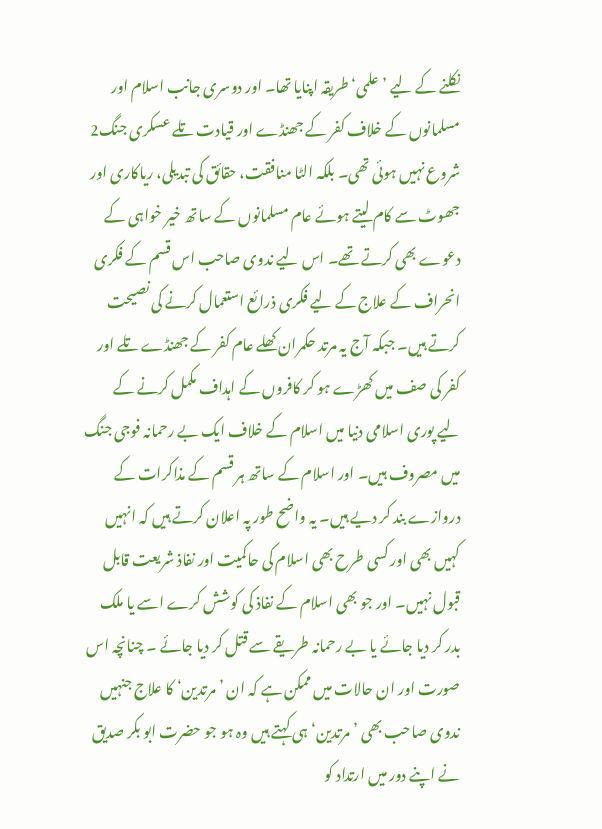نکلنے کے لیے ’علمی‘ طریقہ اپنایا تھا۔ اور دوسری جانب اسلام اور مسلمانوں کے خلاف کفر کے جھنڈے اور قیادت تلے عسکری جنگ2 شروع نہیں ہوئی تھی۔ بلکہ الٹا منافقت، حقائق کی تبدیلی، ریاکاری اور جھوٹ سے کام لیتے ہوئے عام مسلمانوں کے ساتھ خیر خواہی کے دعوے بھی کرتے تھے۔ اس لیے ندوی صاحب اس قسم کے فکری انحراف کے علاج کے لیے فکری ذرائع استعمال کرنے کی نصیحت کرتے ہیں۔ جبکہ آج یہ مرتد حکمران کھلے عام کفر کے جھنڈے تلے اور کفر کی صف میں کھڑے ہو کر کافروں کے اہداف مکمل کرنے کے لیے پوری اسلامی دنیا میں اسلام کے خلاف ایک بے رحمانہ فوجی جنگ میں مصروف ہیں۔ اور اسلام کے ساتھ ہر قسم کے مذاکرات کے دروازے بند کر دیے ہیں۔ یہ واضح طور پہ اعلان کرتے ہیں کہ انہیں کہیں بھی اور کسی طرح بھی اسلام کی حاکمیت اور نفاذ شریعت قابل قبول نہیں۔ اور جو بھی اسلام کے نفاذ کی کوشش کرے اسے یا ملک بدر کر دیا جائے یا بے رحمانہ طریقے سے قتل کر دیا جائے ۔ چنانچہ اس صورت اور ان حالات میں ممکن ہے کہ ان ’مرتدین‘ کا علاج جنہیں ندوی صاحب بھی ’مرتدین‘ ہی کہتے ہیں وہ ہو جو حضرت ابو بکر صدیق نے اپنے دور میں ارتداد کو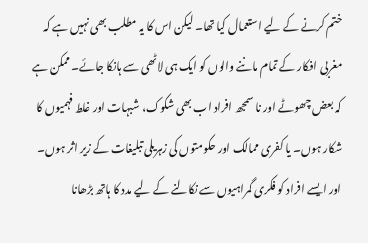ختم کرنے کے لیے استعمال کیا تھا۔ لیکن اس کا یہ مطلب بھی نہیں ہے کہ مغربی افکار کے تمام ماننے والوں کو ایک ہی لاٹھی سے ہانکا جائے۔ ممکن ہے کہ بعض چھوٹے اور نا سمجھ افراد اب بھی شکوک، شبہات اور غلط فہمیوں کا شکار ہوں۔ یا کفری ممالک اور حکومتوں کی زہریلی تبلیغات کے زیر اثر ہوں۔ اور ایسے افراد کو فکری گمراہیوں سے نکالنے کے لیے مدد کا ہاتھ بڑھانا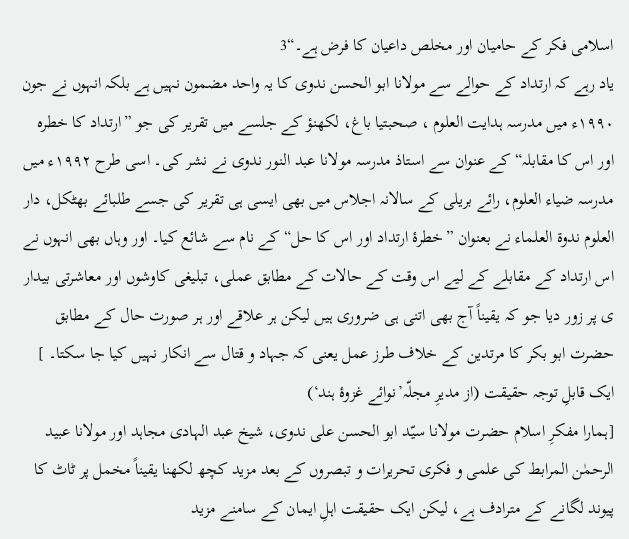اسلامی فکر کے حامیان اور مخلص داعیان کا فرض ہے۔“3
یاد رہے کہ ارتداد کے حوالے سے مولانا ابو الحسن ندوی کا یہ واحد مضمون نہیں ہے بلکہ انہوں نے جون ۱۹۹۰ء میں مدرسہ ہدایت العلوم ، صحبتیا باغ، لکھنؤ کے جلسے میں تقریر کی جو ”ارتداد کا خطرہ اور اس کا مقابلہ“ کے عنوان سے استاذ مدرسہ مولانا عبد النور ندوی نے نشر کی۔ اسی طرح ۱۹۹۲ء میں مدرسہ ضیاء العلوم، رائے بریلی کے سالانہ اجلاس میں بھی ایسی ہی تقریر کی جسے طلبائے بھٹکل، دار العلوم ندوۃ العلماء نے بعنوان ”خطرۂ ارتداد اور اس کا حل“ کے نام سے شائع کیا۔ اور وہاں بھی انہوں نے اس ارتداد کے مقابلے کے لیے اس وقت کے حالات کے مطابق عملی، تبلیغی کاوشوں اور معاشرتی بیدار ی پر زور دیا جو کہ یقیناً آج بھی اتنی ہی ضروری ہیں لیکن ہر علاقے اور ہر صورت حال کے مطابق حضرت ابو بکر کا مرتدین کے خلاف طرز عمل یعنی کہ جہاد و قتال سے انکار نہیں کیا جا سکتا۔ ]
ایک قابلِ توجہ حقیقت (از مدیرِ مجلّہ’نوائے غزوۂ ہند‘)
[ہمارا مفکرِ اسلام حضرت مولانا سیّد ابو الحسن علی ندوی، شیخ عبد الہادی مجاہد اور مولانا عبید الرحمٰن المرابط کی علمی و فکری تحریرات و تبصروں کے بعد مزید کچھ لکھنا یقیناً مخمل پر ٹاٹ کا پیوند لگانے کے مترادف ہے، لیکن ایک حقیقت اہلِ ایمان کے سامنے مزید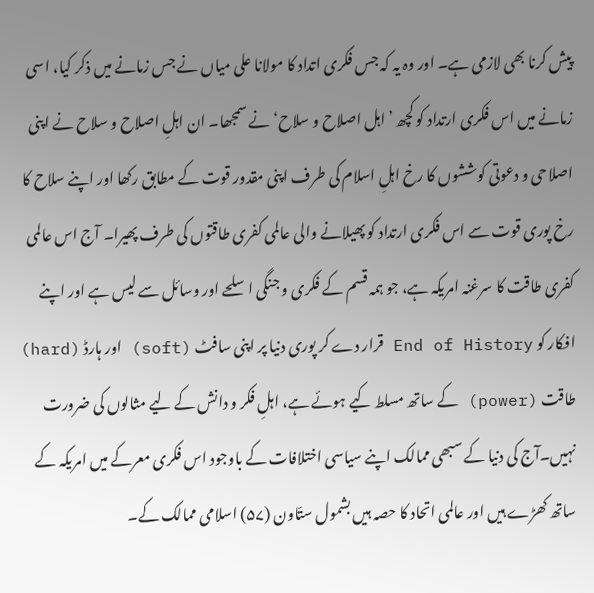پیش کرنا بھی لازمی ہے۔ اور وہ یہ کہ جس فکری اتداد کا مولانا علی میاں نے جس زمانے میں ذکر کیا، اسی زمانے میں اس فکری ارتداد کو کچھ ’اہل اصلاح و سلاح‘ نے سمجھا۔ ان اہلِ اصلاح و سلاح نے اپنی اصلاحی و دعوتی کوششوں کا رخ اہلِ اسلام کی طرف اپنی مقدور قوت کے مطابق رکھا اور اپنے سلاح کا رخ پوری قوت سے اس فکری ارتداد کو پھیلانے والی عالمی کفری طاقتوں کی طرف پھیرا۔ آج اس عالمی کفری طاقت کا سرغنہ امریکہ ہے، جو ہمہ قسم کے فکری و جنگی اسلحے اور وسائل سے لیس ہے اور اپنے افکار کو End of History قرار دے کر پوری دنیا پر اپنی سافٹ (soft) اور ہارڈ (hard) طاقت (power) کے ساتھ مسلط کیے ہوئے ہے، اہلِ فکر و دانش کے لیے مثالوں کی ضرورت نہیں۔آج کی دنیا کے سبھی ممالک اپنے سیاسی اختلافات کے باوجود اس فکری معرکے میں امریکہ کے ساتھ کھڑے ہیں اور عالمی اتحاد کا حصہ ہیں بشمول ستّاون (۵۷) اسلامی ممالک کے۔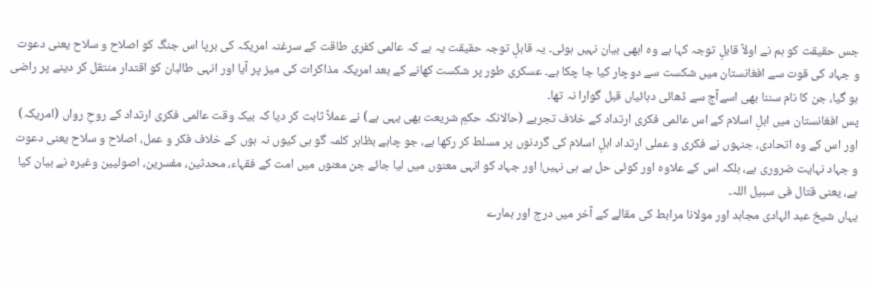جس حقیقت کو ہم نے اولاً قابلِ توجہ کہا ہے وہ ابھی بیان نہیں ہوئی۔ یہ قابلِ توجہ حقیقت یہ ہے کہ عالمی کفری طاقت کے سرغنہ امریکہ کی برپا اس جنگ کو اصلاح و سلاح یعنی دعوت و جہاد کی قوت سے افغانستان میں شکست سے دوچار کیا جا چکا ہے۔ عسکری طور پر شکست کھانے کے بعد امریکہ مذاکرات کی میز پر آیا اور انہی طالبان کو اقتدار منتقل کر دینے پر راضی ہو گیا، جن کا نام سننا بھی اسےآج سے ڈھائی دہائیاں قبل گوارا نہ تھا۔
پس افغانستان میں اہلِ اسلام کے اس عالمی فکری ارتداد کے خلاف تجربے (حالانکہ حکمِ شریعت بھی یہی ہے) نے عملاً ثابت کر دیا کہ بیک وقت عالمی فکری ارتداد کے روحِ رواں (امریکہ) اور اس کے وہ اتحادی، جنہوں نے فکری و عملی ارتداد اہلِ اسلام کی گردنوں پر مسلط کر رکھا ہے، جو چاہے بظاہر کلمہ گو ہی کیوں نہ ہوں کے خلاف فکر و عمل، اصلاح و سلاح یعنی دعوت و جہاد نہایت ضروری ہے، بلکہ اس کے علاوہ اور کوئی حل ہے ہی نہیں! اور جہاد کو انہی معنوں میں لیا جائے جن معنوں میں امت کے فقہاء، محدثین، مفسرین، اصولیین وغیرہ نے بیان کیا ہے، یعنی قتال فی سبیل اللہ۔
یہاں شیخ عبد الہادی مجاہد اور مولانا مرابط کی مقالے کے آخر میں درج اور ہمارے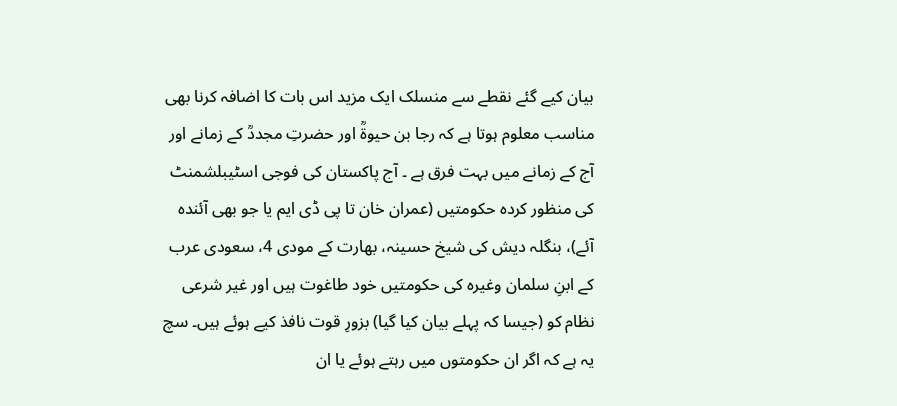بیان کیے گئے نقطے سے منسلک ایک مزید اس بات کا اضافہ کرنا بھی مناسب معلوم ہوتا ہے کہ رجا بن حیوۃؒ اور حضرتِ مجددؒ کے زمانے اور آج کے زمانے میں بہت فرق ہے ۔ آج پاکستان کی فوجی اسٹیبلشمنٹ کی منظور کردہ حکومتیں (عمران خان تا پی ڈی ایم یا جو بھی آئندہ آئے)، بنگلہ دیش کی شیخ حسینہ، بھارت کے مودی 4، سعودی عرب کے ابنِ سلمان وغیرہ کی حکومتیں خود طاغوت ہیں اور غیر شرعی نظام کو (جیسا کہ پہلے بیان کیا گیا) بزورِ قوت نافذ کیے ہوئے ہیں۔ سچ یہ ہے کہ اگر ان حکومتوں میں رہتے ہوئے یا ان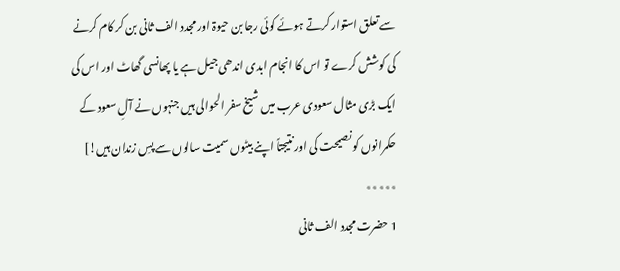سے تعلق استوار کرتے ہوئے کوئی رجا بن حیوۃ اور مجدد الف ثانی بن کر کام کرنے کی کوشش کرے تو اس کا انجام ابدی اندھی جیل ہے یا پھانسی گھاٹ اور اس کی ایک بڑی مثال سعودی عرب میں شیخ سفر الحوالی ہیں جنہوں نے آلِ سعود کے حکمرانوں کو نصیحت کی اور نتیجتاً اپنے بیٹوں سمیت سالوں سے پسِ زندان ہیں!]
٭٭٭٭٭
1 حضرت مجدد الف ثانی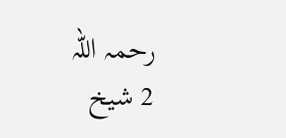رحمہ اللہ
2 شیخ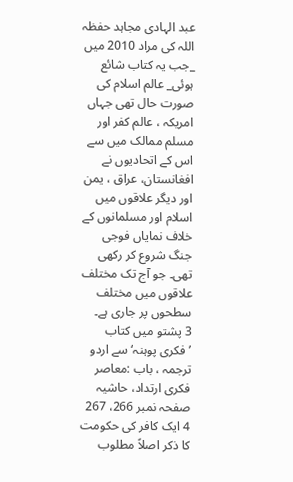عبد الہادی مجاہد حفظہ اللہ کی مراد 2010 میں _جب یہ کتاب شائع ہوئی_ عالم اسلام کی صورت حال تھی جہاں امریکہ ، عالم کفر اور مسلم ممالک میں سے اس کے اتحادیوں نے افغانستان، عراق ، یمن اور دیگر علاقوں میں اسلام اور مسلمانوں کے خلاف نمایاں فوجی جنگ شروع کر رکھی تھی۔ جو آج تک مختلف علاقوں میں مختلف سطحوں پر جاری ہے۔
3 پشتو میں کتاب ’فکری پوہنہ‘ سے اردو ترجمہ ، باب :معاصر فکری ارتداد، حاشیہ صفحہ نمبر 266، 267
4 ایک کافر کی حکومت کا ذکر اصلاً مطلوب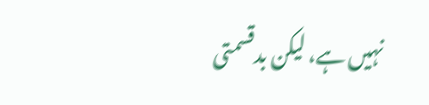نہیں ہے، لیکن بدقسمتی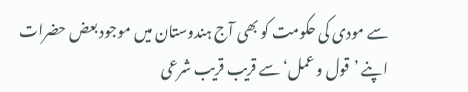سے مودی کی حکومت کو بھی آج ہندوستان میں موجود بعض حضرات اپنے ’قول و عمل‘ سے قریب قریب شرعی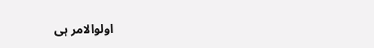اولوالامر ہی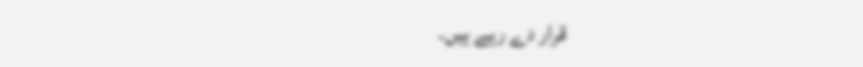قرار دے رہے ہیں۔